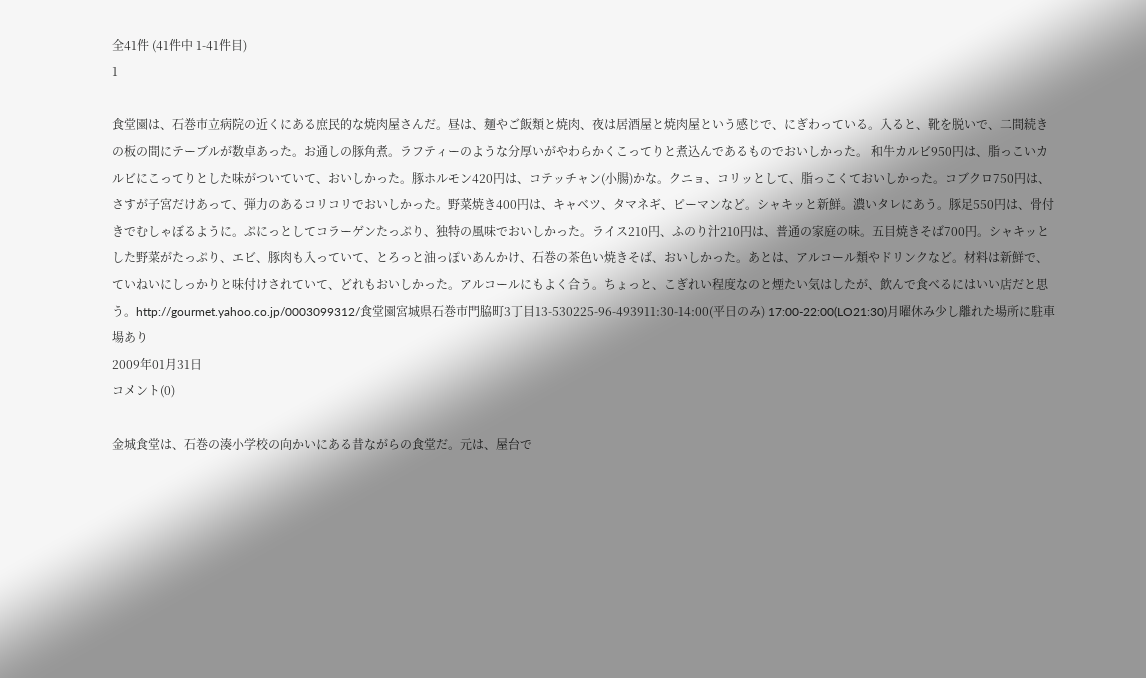全41件 (41件中 1-41件目)
1

食堂園は、石巻市立病院の近くにある庶民的な焼肉屋さんだ。昼は、麺やご飯類と焼肉、夜は居酒屋と焼肉屋という感じで、にぎわっている。入ると、靴を脱いで、二間続きの板の間にテーブルが数卓あった。お通しの豚角煮。ラフティーのような分厚いがやわらかくこってりと煮込んであるものでおいしかった。 和牛カルビ950円は、脂っこいカルビにこってりとした味がついていて、おいしかった。豚ホルモン420円は、コテッチャン(小腸)かな。クニョ、コリッとして、脂っこくておいしかった。コブクロ750円は、さすが子宮だけあって、弾力のあるコリコリでおいしかった。野菜焼き400円は、キャベツ、タマネギ、ピーマンなど。シャキッと新鮮。濃いタレにあう。豚足550円は、骨付きでむしゃぼるように。ぷにっとしてコラーゲンたっぷり、独特の風味でおいしかった。ライス210円、ふのり汁210円は、普通の家庭の味。五目焼きそば700円。シャキッとした野菜がたっぷり、エビ、豚肉も入っていて、とろっと油っぽいあんかけ、石巻の茶色い焼きそば、おいしかった。あとは、アルコール類やドリンクなど。材料は新鮮で、ていねいにしっかりと味付けされていて、どれもおいしかった。アルコールにもよく合う。ちょっと、こぎれい程度なのと煙たい気はしたが、飲んで食べるにはいい店だと思う。http://gourmet.yahoo.co.jp/0003099312/食堂園宮城県石巻市門脇町3丁目13-530225-96-493911:30-14:00(平日のみ) 17:00-22:00(LO21:30)月曜休み少し離れた場所に駐車場あり
2009年01月31日
コメント(0)

金城食堂は、石巻の湊小学校の向かいにある昔ながらの食堂だ。元は、屋台で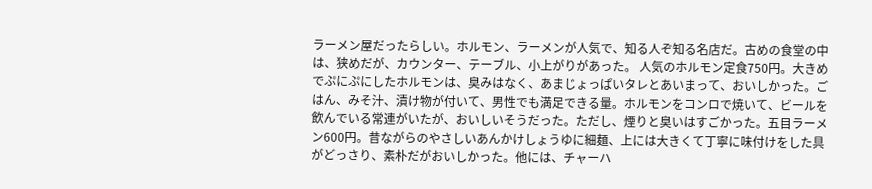ラーメン屋だったらしい。ホルモン、ラーメンが人気で、知る人ぞ知る名店だ。古めの食堂の中は、狭めだが、カウンター、テーブル、小上がりがあった。 人気のホルモン定食750円。大きめでぷにぷにしたホルモンは、臭みはなく、あまじょっぱいタレとあいまって、おいしかった。ごはん、みそ汁、漬け物が付いて、男性でも満足できる量。ホルモンをコンロで焼いて、ビールを飲んでいる常連がいたが、おいしいそうだった。ただし、煙りと臭いはすごかった。五目ラーメン600円。昔ながらのやさしいあんかけしょうゆに細麺、上には大きくて丁寧に味付けをした具がどっさり、素朴だがおいしかった。他には、チャーハ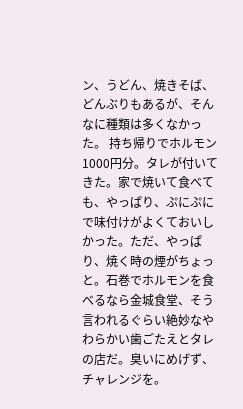ン、うどん、焼きそば、どんぶりもあるが、そんなに種類は多くなかった。 持ち帰りでホルモン1000円分。タレが付いてきた。家で焼いて食べても、やっぱり、ぷにぷにで味付けがよくておいしかった。ただ、やっぱり、焼く時の煙がちょっと。石巻でホルモンを食べるなら金城食堂、そう言われるぐらい絶妙なやわらかい歯ごたえとタレの店だ。臭いにめげず、チャレンジを。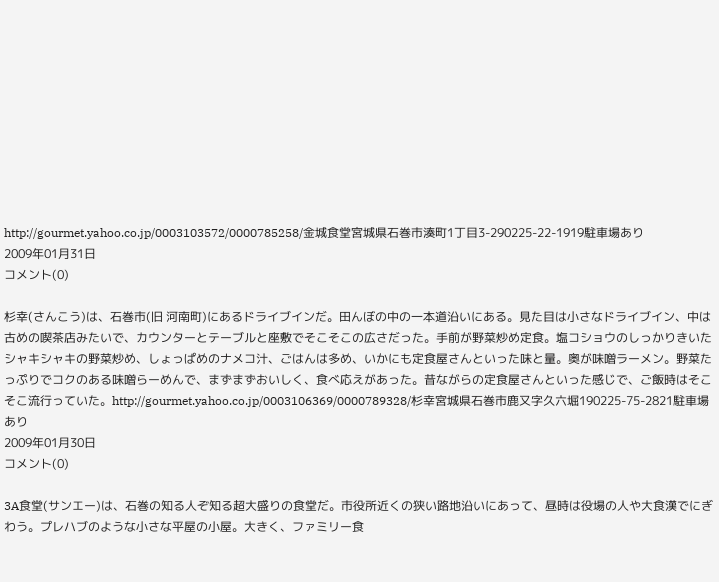http://gourmet.yahoo.co.jp/0003103572/0000785258/金城食堂宮城県石巻市湊町1丁目3-290225-22-1919駐車場あり
2009年01月31日
コメント(0)

杉幸(さんこう)は、石巻市(旧 河南町)にあるドライブインだ。田んぼの中の一本道沿いにある。見た目は小さなドライブイン、中は古めの喫茶店みたいで、カウンターとテーブルと座敷でそこそこの広さだった。手前が野菜炒め定食。塩コショウのしっかりきいたシャキシャキの野菜炒め、しょっぱめのナメコ汁、ごはんは多め、いかにも定食屋さんといった味と量。奥が味噌ラーメン。野菜たっぷりでコクのある味噌らーめんで、まずまずおいしく、食べ応えがあった。昔ながらの定食屋さんといった感じで、ご飯時はそこそこ流行っていた。http://gourmet.yahoo.co.jp/0003106369/0000789328/杉幸宮城県石巻市鹿又字久六堀190225-75-2821駐車場あり
2009年01月30日
コメント(0)

3A食堂(サンエー)は、石巻の知る人ぞ知る超大盛りの食堂だ。市役所近くの狭い路地沿いにあって、昼時は役場の人や大食漢でにぎわう。プレハブのような小さな平屋の小屋。大きく、ファミリー食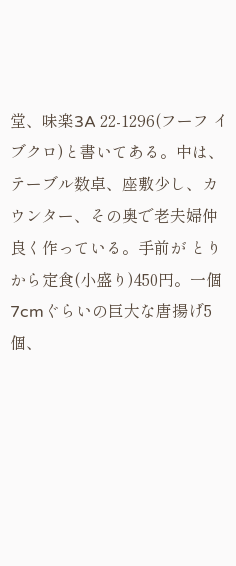堂、味楽3A 22-1296(フーフ イブクロ)と書いてある。中は、テーブル数卓、座敷少し、カウンター、その奥で老夫婦仲良く作っている。手前が とりから定食(小盛り)450円。一個7cmぐらいの巨大な唐揚げ5個、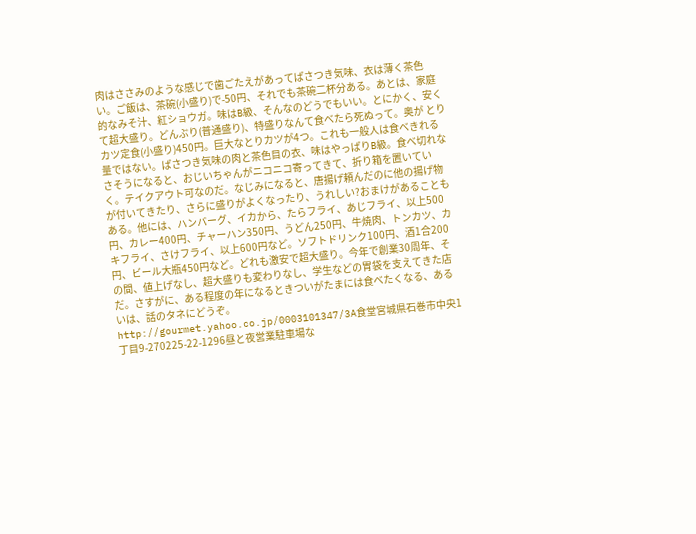肉はささみのような感じで歯ごたえがあってぱさつき気味、衣は薄く茶色い。ご飯は、茶碗(小盛り)で-50円、それでも茶碗二杯分ある。あとは、家庭的なみそ汁、紅ショウガ。味はB級、そんなのどうでもいい。とにかく、安くて超大盛り。どんぶり(普通盛り)、特盛りなんて食べたら死ぬって。奥が とりカツ定食(小盛り)450円。巨大なとりカツが4つ。これも一般人は食べきれる量ではない。ぱさつき気味の肉と茶色目の衣、味はやっぱりB級。食べ切れなさそうになると、おじいちゃんがニコニコ寄ってきて、折り箱を置いていく。テイクアウト可なのだ。なじみになると、唐揚げ頼んだのに他の揚げ物が付いてきたり、さらに盛りがよくなったり、うれしい?おまけがあることもある。他には、ハンバーグ、イカから、たらフライ、あじフライ、以上500円、カレー400円、チャーハン350円、うどん250円、牛焼肉、トンカツ、カキフライ、さけフライ、以上600円など。ソフトドリンク100円、酒1合200円、ビール大瓶450円など。どれも激安で超大盛り。今年で創業30周年、その間、値上げなし、超大盛りも変わりなし、学生などの胃袋を支えてきた店だ。さすがに、ある程度の年になるときついがたまには食べたくなる、あるいは、話のタネにどうぞ。http://gourmet.yahoo.co.jp/0003101347/3A食堂宮城県石巻市中央1丁目9-270225-22-1296昼と夜営業駐車場な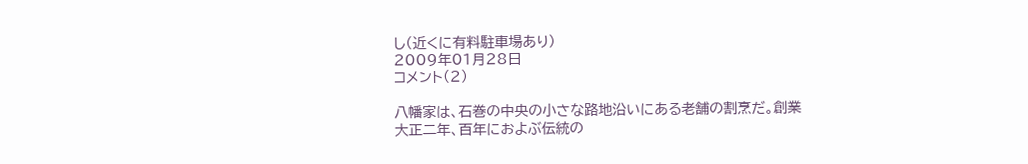し(近くに有料駐車場あり)
2009年01月28日
コメント(2)

八幡家は、石巻の中央の小さな路地沿いにある老舗の割烹だ。創業大正二年、百年におよぶ伝統の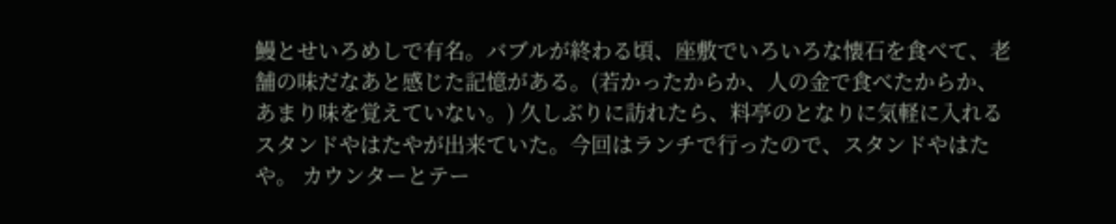鰻とせいろめしで有名。バブルが終わる頃、座敷でいろいろな懐石を食べて、老舗の味だなあと感じた記憶がある。(若かったからか、人の金で食べたからか、あまり味を覚えていない。) 久しぶりに訪れたら、料亭のとなりに気軽に入れるスタンドやはたやが出来ていた。今回はランチで行ったので、スタンドやはたや。 カウンターとテー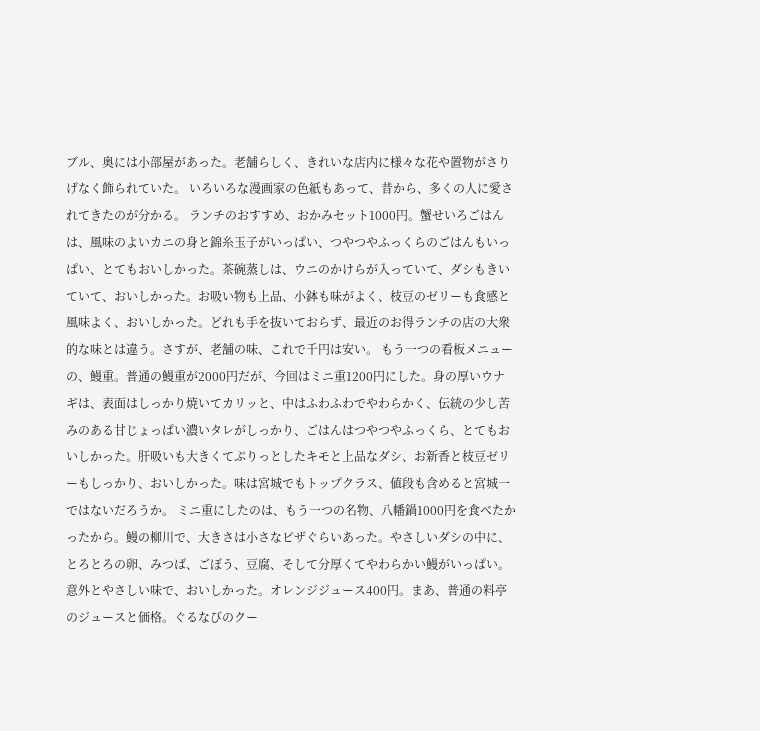ブル、奥には小部屋があった。老舗らしく、きれいな店内に様々な花や置物がさりげなく飾られていた。 いろいろな漫画家の色紙もあって、昔から、多くの人に愛されてきたのが分かる。 ランチのおすすめ、おかみセット1000円。蟹せいろごはんは、風味のよいカニの身と錦糸玉子がいっぱい、つやつやふっくらのごはんもいっぱい、とてもおいしかった。茶碗蒸しは、ウニのかけらが入っていて、ダシもきいていて、おいしかった。お吸い物も上品、小鉢も味がよく、枝豆のゼリーも食感と風味よく、おいしかった。どれも手を抜いておらず、最近のお得ランチの店の大衆的な味とは違う。さすが、老舗の味、これで千円は安い。 もう一つの看板メニューの、鰻重。普通の鰻重が2000円だが、今回はミニ重1200円にした。身の厚いウナギは、表面はしっかり焼いてカリッと、中はふわふわでやわらかく、伝統の少し苦みのある甘じょっぱい濃いタレがしっかり、ごはんはつやつやふっくら、とてもおいしかった。肝吸いも大きくてぷりっとしたキモと上品なダシ、お新香と枝豆ゼリーもしっかり、おいしかった。味は宮城でもトップクラス、値段も含めると宮城一ではないだろうか。 ミニ重にしたのは、もう一つの名物、八幡鍋1000円を食べたかったから。鰻の柳川で、大きさは小さなピザぐらいあった。やさしいダシの中に、とろとろの卵、みつば、ごぼう、豆腐、そして分厚くてやわらかい鰻がいっぱい。意外とやさしい味で、おいしかった。オレンジジュース400円。まあ、普通の料亭のジュースと価格。ぐるなびのクー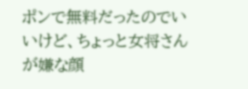ポンで無料だったのでいいけど、ちょっと女将さんが嫌な顔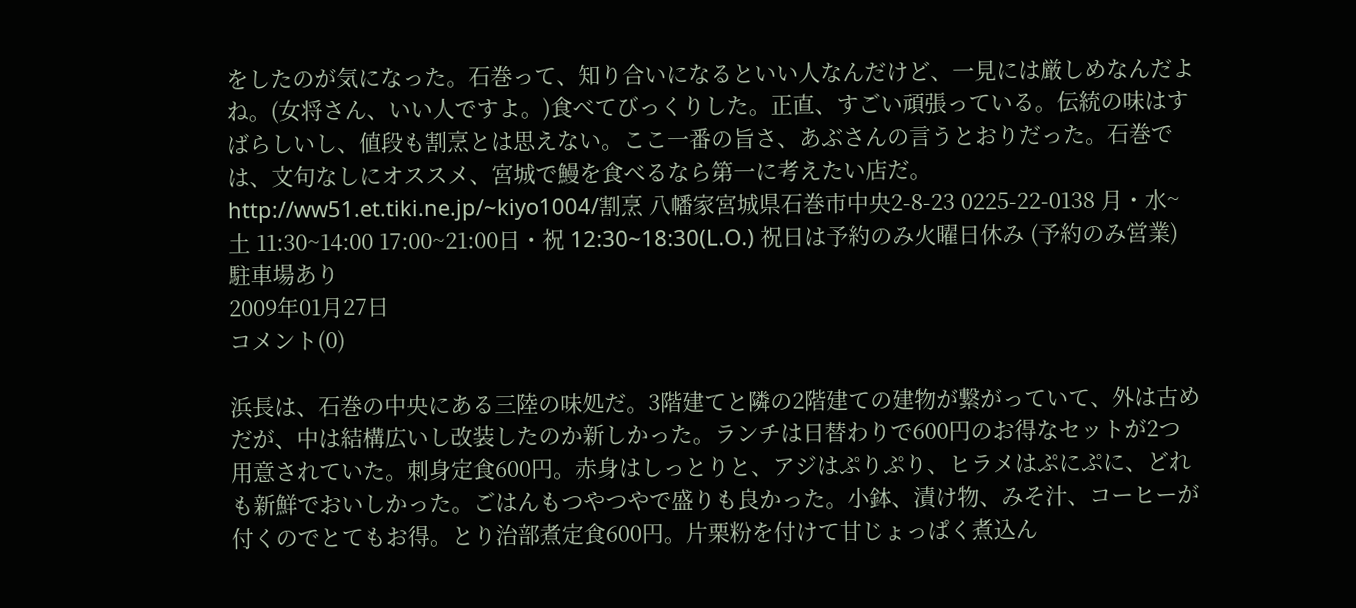をしたのが気になった。石巻って、知り合いになるといい人なんだけど、一見には厳しめなんだよね。(女将さん、いい人ですよ。)食べてびっくりした。正直、すごい頑張っている。伝統の味はすばらしいし、値段も割烹とは思えない。ここ一番の旨さ、あぶさんの言うとおりだった。石巻では、文句なしにオススメ、宮城で鰻を食べるなら第一に考えたい店だ。http://ww51.et.tiki.ne.jp/~kiyo1004/割烹 八幡家宮城県石巻市中央2-8-23 0225-22-0138 月・水~土 11:30~14:00 17:00~21:00日・祝 12:30~18:30(L.O.) 祝日は予約のみ火曜日休み (予約のみ営業)駐車場あり
2009年01月27日
コメント(0)

浜長は、石巻の中央にある三陸の味処だ。3階建てと隣の2階建ての建物が繋がっていて、外は古めだが、中は結構広いし改装したのか新しかった。ランチは日替わりで600円のお得なセットが2つ用意されていた。刺身定食600円。赤身はしっとりと、アジはぷりぷり、ヒラメはぷにぷに、どれも新鮮でおいしかった。ごはんもつやつやで盛りも良かった。小鉢、漬け物、みそ汁、コーヒーが付くのでとてもお得。とり治部煮定食600円。片栗粉を付けて甘じょっぱく煮込ん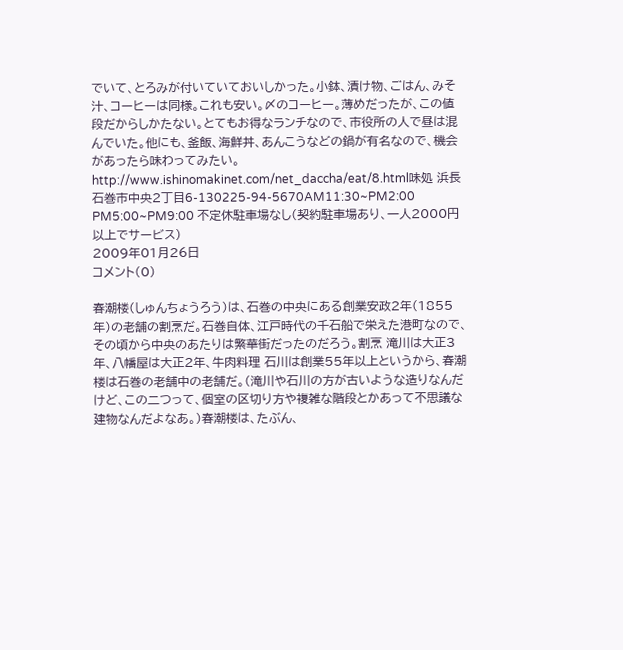でいて、とろみが付いていておいしかった。小鉢、漬け物、ごはん、みそ汁、コーヒーは同様。これも安い。〆のコーヒー。薄めだったが、この値段だからしかたない。とてもお得なランチなので、市役所の人で昼は混んでいた。他にも、釜飯、海鮮丼、あんこうなどの鍋が有名なので、機会があったら味わってみたい。http://www.ishinomakinet.com/net_daccha/eat/8.html味処 浜長石巻市中央2丁目6-130225-94-5670AM11:30~PM2:00 PM5:00~PM9:00 不定休駐車場なし(契約駐車場あり、一人2000円以上でサービス)
2009年01月26日
コメント(0)

春潮楼(しゅんちょうろう)は、石巻の中央にある創業安政2年(1855年)の老舗の割烹だ。石巻自体、江戸時代の千石船で栄えた港町なので、その頃から中央のあたりは繁華街だったのだろう。割烹 滝川は大正3年、八幡屋は大正2年、牛肉料理 石川は創業55年以上というから、春潮楼は石巻の老舗中の老舗だ。(滝川や石川の方が古いような造りなんだけど、この二つって、個室の区切り方や複雑な階段とかあって不思議な建物なんだよなあ。)春潮楼は、たぶん、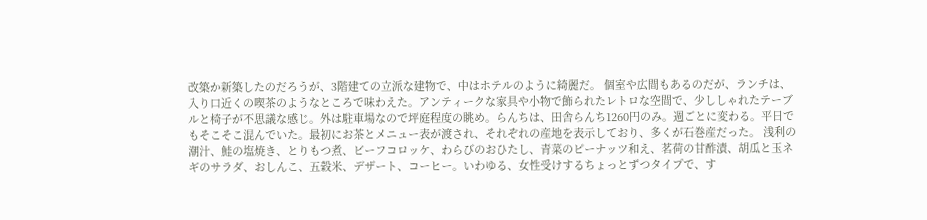改築か新築したのだろうが、3階建ての立派な建物で、中はホテルのように綺麗だ。 個室や広間もあるのだが、ランチは、入り口近くの喫茶のようなところで味わえた。アンティークな家具や小物で飾られたレトロな空間で、少ししゃれたテーブルと椅子が不思議な感じ。外は駐車場なので坪庭程度の眺め。らんちは、田舎らんち1260円のみ。週ごとに変わる。平日でもそこそこ混んでいた。最初にお茶とメニュー表が渡され、それぞれの産地を表示しており、多くが石巻産だった。 浅利の潮汁、鮭の塩焼き、とりもつ煮、ビーフコロッケ、わらびのおひたし、青菜のピーナッツ和え、茗荷の甘酢漬、胡瓜と玉ネギのサラダ、おしんこ、五穀米、デザート、コーヒー。いわゆる、女性受けするちょっとずつタイプで、す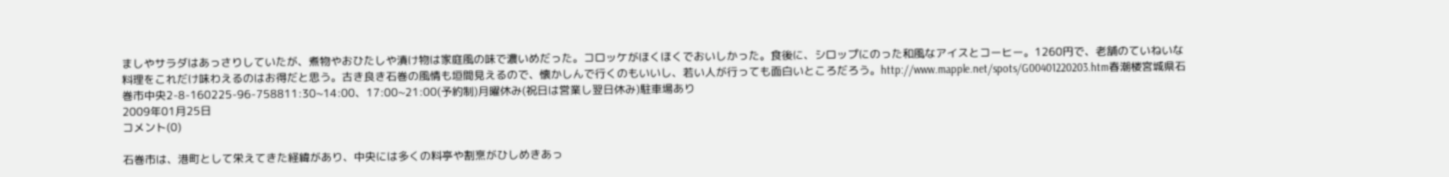ましやサラダはあっさりしていたが、煮物やおひたしや漬け物は家庭風の味で濃いめだった。コロッケがほくほくでおいしかった。食後に、シロップにのった和風なアイスとコーヒー。1260円で、老舗のていねいな料理をこれだけ味わえるのはお得だと思う。古き良き石巻の風情も垣間見えるので、懐かしんで行くのもいいし、若い人が行っても面白いところだろう。http://www.mapple.net/spots/G00401220203.htm春潮楼宮城県石巻市中央2-8-160225-96-758811:30~14:00、17:00~21:00(予約制)月曜休み(祝日は営業し翌日休み)駐車場あり
2009年01月25日
コメント(0)

石巻市は、港町として栄えてきた経緯があり、中央には多くの料亭や割烹がひしめきあっ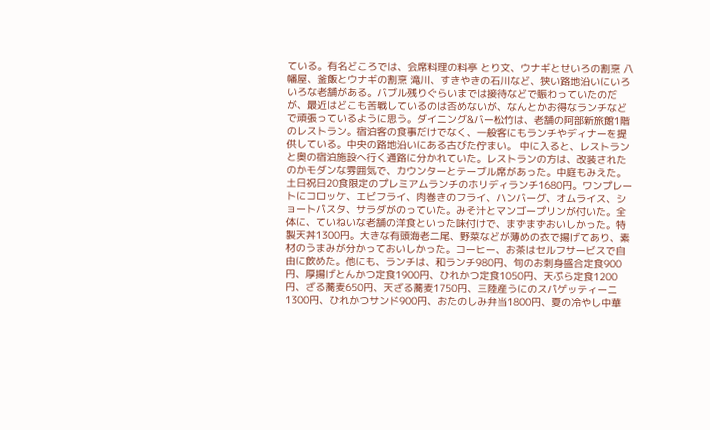ている。有名どころでは、会席料理の料亭 とり文、ウナギとせいろの割烹 八幡屋、釜飯とウナギの割烹 滝川、すきやきの石川など、狭い路地沿いにいろいろな老舗がある。バブル残りぐらいまでは接待などで賑わっていたのだが、最近はどこも苦戦しているのは否めないが、なんとかお得なランチなどで頑張っているように思う。ダイニング&バー松竹は、老舗の阿部新旅館1階のレストラン。宿泊客の食事だけでなく、一般客にもランチやディナーを提供している。中央の路地沿いにある古びた佇まい。 中に入ると、レストランと奥の宿泊施設へ行く通路に分かれていた。レストランの方は、改装されたのかモダンな雰囲気で、カウンターとテーブル席があった。中庭もみえた。 土日祝日20食限定のプレミアムランチのホリディランチ1680円。ワンプレートにコロッケ、エビフライ、肉巻きのフライ、ハンバーグ、オムライス、ショートパスタ、サラダがのっていた。みそ汁とマンゴープリンが付いた。全体に、ていねいな老舗の洋食といった味付けで、まずまずおいしかった。特製天丼1300円。大きな有頭海老二尾、野菜などが薄めの衣で揚げてあり、素材のうまみが分かっておいしかった。コーヒー、お茶はセルフサービスで自由に飲めた。他にも、ランチは、和ランチ980円、旬のお刺身盛合定食900円、厚揚げとんかつ定食1900円、ひれかつ定食1050円、天ぷら定食1200円、ざる蕎麦650円、天ざる蕎麦1750円、三陸産うにのスパゲッティーニ1300円、ひれかつサンド900円、おたのしみ弁当1800円、夏の冷やし中華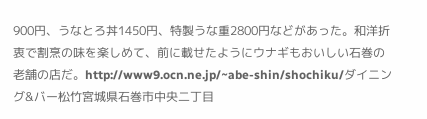900円、うなとろ丼1450円、特製うな重2800円などがあった。和洋折衷で割烹の味を楽しめて、前に載せたようにウナギもおいしい石巻の老舗の店だ。http://www9.ocn.ne.jp/~abe-shin/shochiku/ダイニング&バー松竹宮城県石巻市中央二丁目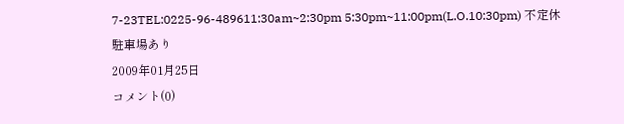7-23TEL:0225-96-489611:30am~2:30pm 5:30pm~11:00pm(L.O.10:30pm) 不定休駐車場あり
2009年01月25日
コメント(0)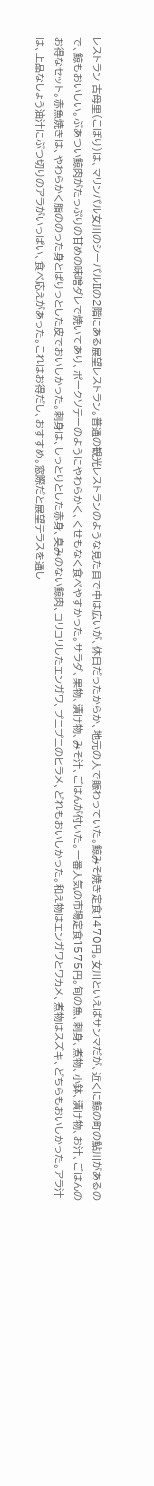レストラン 古母里(こぼり)は、マリンパル女川のシーパルIIの2階にある展望レストラン。普通の観光レストランのような見た目で中は広いが、休日だったからか、地元の人で賑わっていた。鯨みそ焼き定食1470円。女川といえばサンマだが、近くに鯨の町の鮎川があるので、鯨もおいしい。ぶあつい鯨肉がたっぷりの甘めの味噌ダレで焼いてあり、ポークソテーのようにやわらかく、くせもなく食べやすかった。サラダ、果物、漬け物、みそ汁、ごはんが付いた。一番人気の市場定食1575円。旬の魚、刺身、煮物、小鉢、漬け物、お汁、ごはんのお得なセット。赤魚焼きは、やわらかく脂ののった身とぱりっとした皮でおいしかった。刺身は、しっとりとした赤身、臭みのない鯨肉、コリコリしたエンガワ、プニプニのヒラメ、どれもおいしかった。和え物はエンガワとワカメ、煮物はスズキ、どちらもおいしかった。アラ汁は、上品なしょう油汁にぶつ切りのアラがいっぱい、食べ応えがあった。これはお得だし、おすすめ。窓際だと展望テラスを通し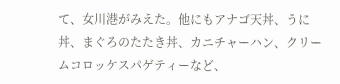て、女川港がみえた。他にもアナゴ天丼、うに丼、まぐろのたたき丼、カニチャーハン、クリームコロッケスパゲティーなど、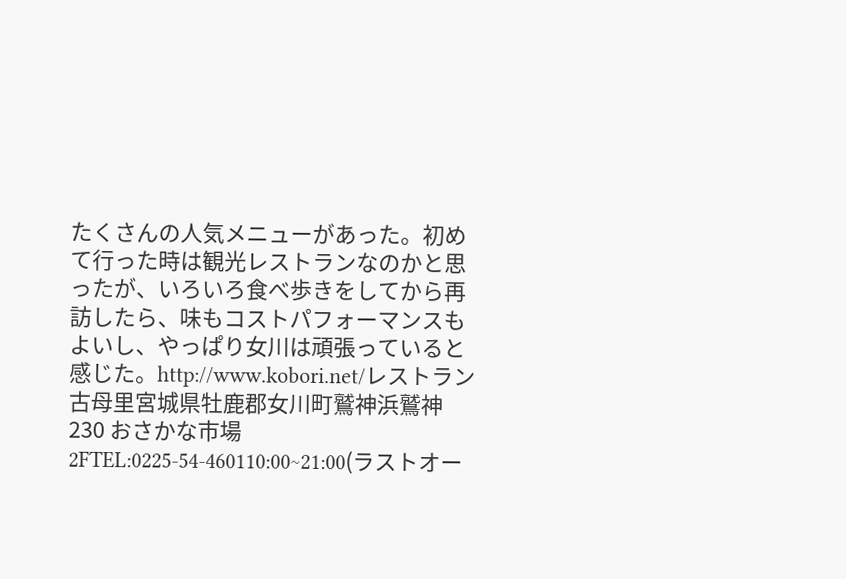たくさんの人気メニューがあった。初めて行った時は観光レストランなのかと思ったが、いろいろ食べ歩きをしてから再訪したら、味もコストパフォーマンスもよいし、やっぱり女川は頑張っていると感じた。http://www.kobori.net/レストラン古母里宮城県牡鹿郡女川町鷲神浜鷲神230 おさかな市場2FTEL:0225-54-460110:00~21:00(ラストオー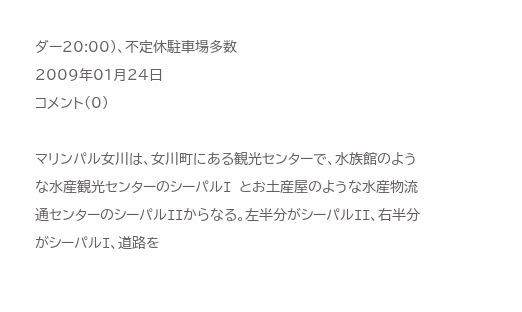ダー20:00)、不定休駐車場多数
2009年01月24日
コメント(0)

マリンパル女川は、女川町にある観光センターで、水族館のような水産観光センターのシーパルI とお土産屋のような水産物流通センターのシーパルIIからなる。左半分がシーパルII、右半分がシーパルI、道路を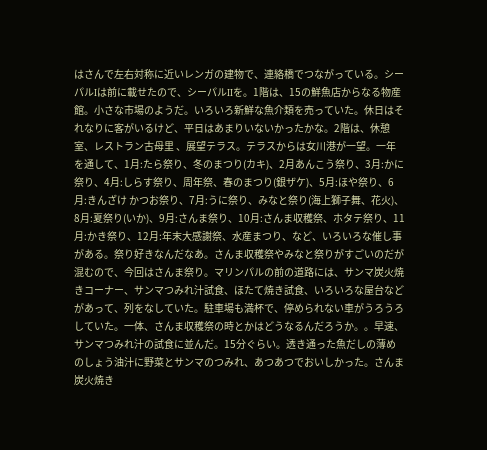はさんで左右対称に近いレンガの建物で、連絡橋でつながっている。シーパルIは前に載せたので、シーパルIIを。1階は、15の鮮魚店からなる物産館。小さな市場のようだ。いろいろ新鮮な魚介類を売っていた。休日はそれなりに客がいるけど、平日はあまりいないかったかな。2階は、休憩室、レストラン古母里 、展望テラス。テラスからは女川港が一望。一年を通して、1月:たら祭り、冬のまつり(カキ)、2月あんこう祭り、3月:かに祭り、4月:しらす祭り、周年祭、春のまつり(銀ザケ)、5月:ほや祭り、6月:きんざけ かつお祭り、7月:うに祭り、みなと祭り(海上獅子舞、花火)、8月:夏祭り(いか)、9月:さんま祭り、10月:さんま収穫祭、ホタテ祭り、11月:かき祭り、12月:年末大感謝祭、水産まつり、など、いろいろな催し事がある。祭り好きなんだなあ。さんま収穫祭やみなと祭りがすごいのだが混むので、今回はさんま祭り。マリンパルの前の道路には、サンマ炭火焼きコーナー、サンマつみれ汁試食、ほたて焼き試食、いろいろな屋台などがあって、列をなしていた。駐車場も満杯で、停められない車がうろうろしていた。一体、さんま収穫祭の時とかはどうなるんだろうか。。早速、サンマつみれ汁の試食に並んだ。15分ぐらい。透き通った魚だしの薄めのしょう油汁に野菜とサンマのつみれ、あつあつでおいしかった。さんま炭火焼き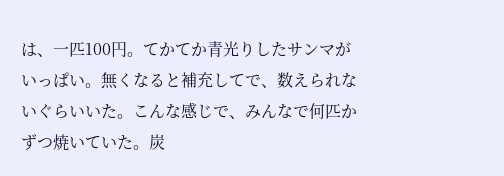は、一匹100円。てかてか青光りしたサンマがいっぱい。無くなると補充してで、数えられないぐらいいた。こんな感じで、みんなで何匹かずつ焼いていた。炭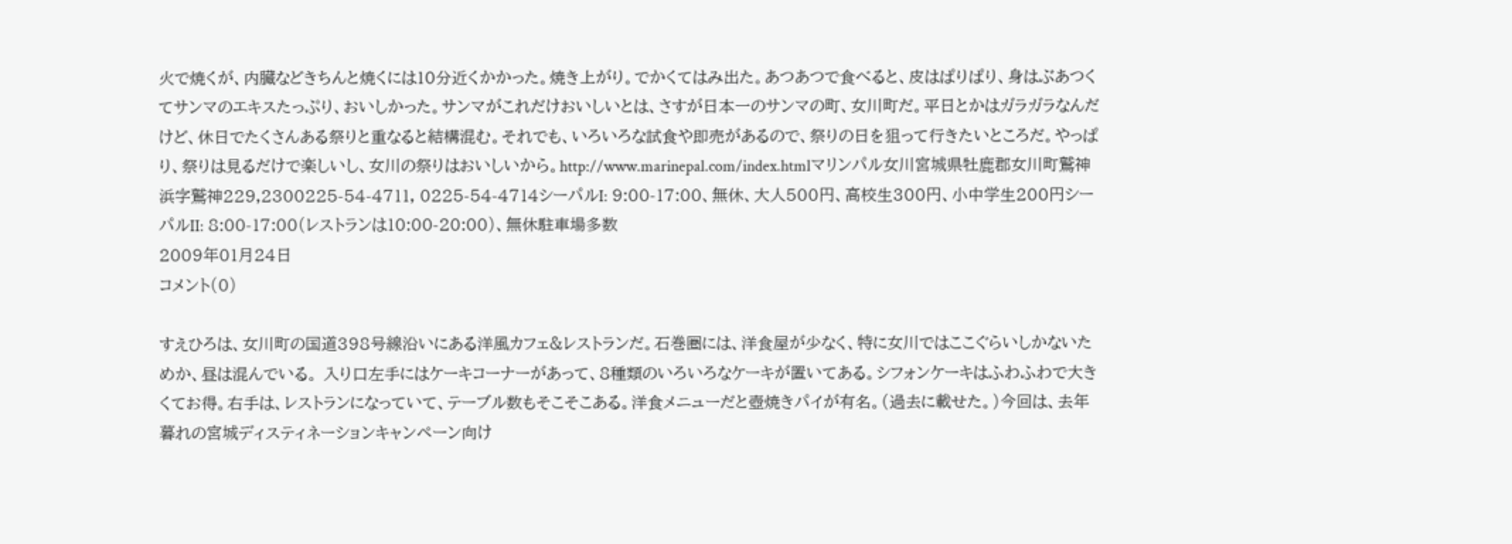火で焼くが、内臓などきちんと焼くには10分近くかかった。焼き上がり。でかくてはみ出た。あつあつで食べると、皮はぱりぱり、身はぶあつくてサンマのエキスたっぷり、おいしかった。サンマがこれだけおいしいとは、さすが日本一のサンマの町、女川町だ。平日とかはガラガラなんだけど、休日でたくさんある祭りと重なると結構混む。それでも、いろいろな試食や即売があるので、祭りの日を狙って行きたいところだ。やっぱり、祭りは見るだけで楽しいし、女川の祭りはおいしいから。http://www.marinepal.com/index.htmlマリンパル女川宮城県牡鹿郡女川町鷲神浜字鷲神229,2300225-54-4711, 0225-54-4714シーパルI: 9:00-17:00、無休、大人500円、高校生300円、小中学生200円シーパルII: 8:00-17:00(レストランは10:00-20:00)、無休駐車場多数
2009年01月24日
コメント(0)

すえひろは、女川町の国道398号線沿いにある洋風カフェ&レストランだ。石巻圏には、洋食屋が少なく、特に女川ではここぐらいしかないためか、昼は混んでいる。 入り口左手にはケーキコーナーがあって、8種類のいろいろなケーキが置いてある。シフォンケーキはふわふわで大きくてお得。右手は、レストランになっていて、テーブル数もそこそこある。洋食メニューだと壺焼きパイが有名。(過去に載せた。)今回は、去年暮れの宮城ディスティネーションキャンペーン向け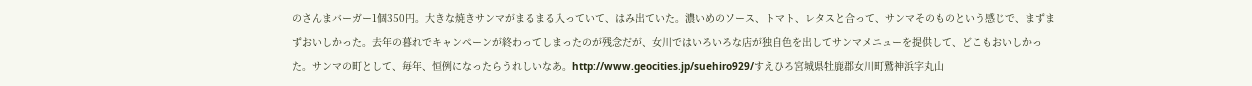のさんまバーガー1個350円。大きな焼きサンマがまるまる入っていて、はみ出ていた。濃いめのソース、トマト、レタスと合って、サンマそのものという感じで、まずまずおいしかった。去年の暮れでキャンペーンが終わってしまったのが残念だが、女川ではいろいろな店が独自色を出してサンマメニューを提供して、どこもおいしかった。サンマの町として、毎年、恒例になったらうれしいなあ。http://www.geocities.jp/suehiro929/すえひろ宮城県牡鹿郡女川町鷲神浜字丸山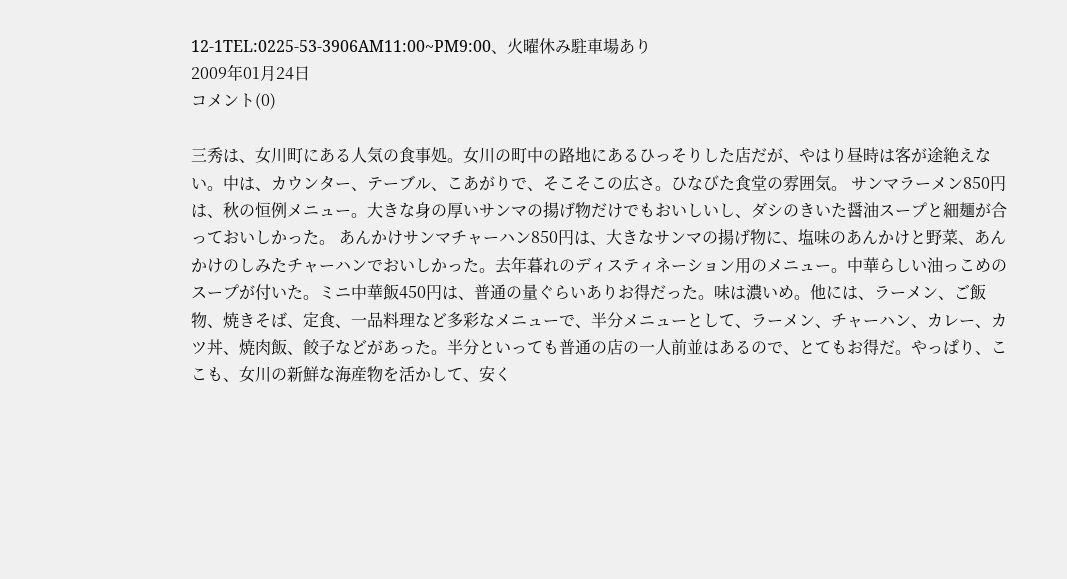12-1TEL:0225-53-3906AM11:00~PM9:00、火曜休み駐車場あり
2009年01月24日
コメント(0)

三秀は、女川町にある人気の食事処。女川の町中の路地にあるひっそりした店だが、やはり昼時は客が途絶えない。中は、カウンター、テーブル、こあがりで、そこそこの広さ。ひなびた食堂の雰囲気。 サンマラーメン850円は、秋の恒例メニュー。大きな身の厚いサンマの揚げ物だけでもおいしいし、ダシのきいた醤油スープと細麺が合っておいしかった。 あんかけサンマチャーハン850円は、大きなサンマの揚げ物に、塩味のあんかけと野菜、あんかけのしみたチャーハンでおいしかった。去年暮れのディスティネーション用のメニュー。中華らしい油っこめのスープが付いた。ミニ中華飯450円は、普通の量ぐらいありお得だった。味は濃いめ。他には、ラーメン、ご飯物、焼きそば、定食、一品料理など多彩なメニューで、半分メニューとして、ラーメン、チャーハン、カレー、カツ丼、焼肉飯、餃子などがあった。半分といっても普通の店の一人前並はあるので、とてもお得だ。やっぱり、ここも、女川の新鮮な海産物を活かして、安く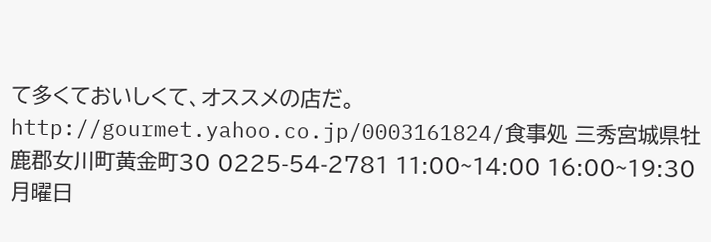て多くておいしくて、オススメの店だ。http://gourmet.yahoo.co.jp/0003161824/食事処 三秀宮城県牡鹿郡女川町黄金町30 0225-54-2781 11:00~14:00 16:00~19:30月曜日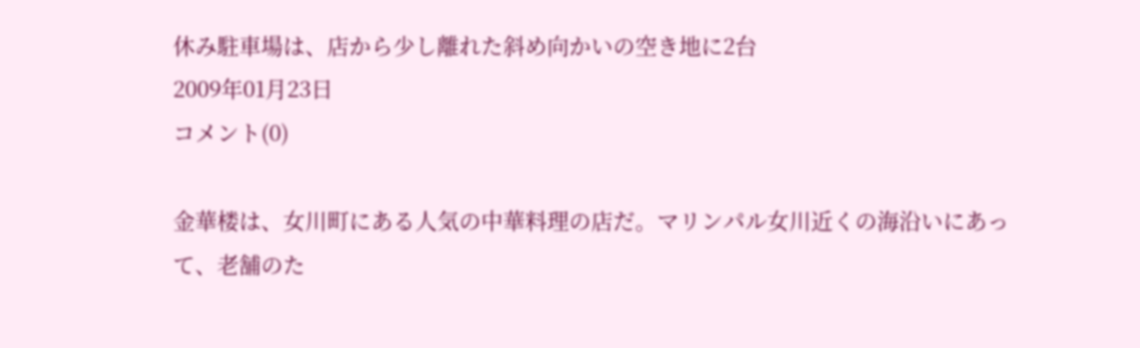休み駐車場は、店から少し離れた斜め向かいの空き地に2台
2009年01月23日
コメント(0)

金華楼は、女川町にある人気の中華料理の店だ。マリンパル女川近くの海沿いにあって、老舗のた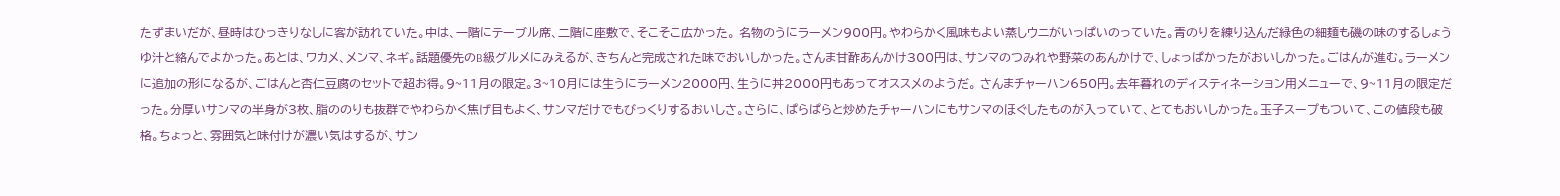たずまいだが、昼時はひっきりなしに客が訪れていた。中は、一階にテーブル席、二階に座敷で、そこそこ広かった。 名物のうにラーメン900円。やわらかく風味もよい蒸しウニがいっぱいのっていた。青のりを練り込んだ緑色の細麺も磯の味のするしょうゆ汁と絡んでよかった。あとは、ワカメ、メンマ、ネギ。話題優先のB級グルメにみえるが、きちんと完成された味でおいしかった。さんま甘酢あんかけ300円は、サンマのつみれや野菜のあんかけで、しょっぱかったがおいしかった。ごはんが進む。ラーメンに追加の形になるが、ごはんと杏仁豆腐のセットで超お得。9~11月の限定。3~10月には生うにラーメン2000円、生うに丼2000円もあってオススメのようだ。 さんまチャーハン650円。去年暮れのディスティネーション用メニューで、9~11月の限定だった。分厚いサンマの半身が3枚、脂ののりも抜群でやわらかく焦げ目もよく、サンマだけでもびっくりするおいしさ。さらに、ぱらぱらと炒めたチャーハンにもサンマのほぐしたものが入っていて、とてもおいしかった。玉子スープもついて、この値段も破格。ちょっと、雰囲気と味付けが濃い気はするが、サン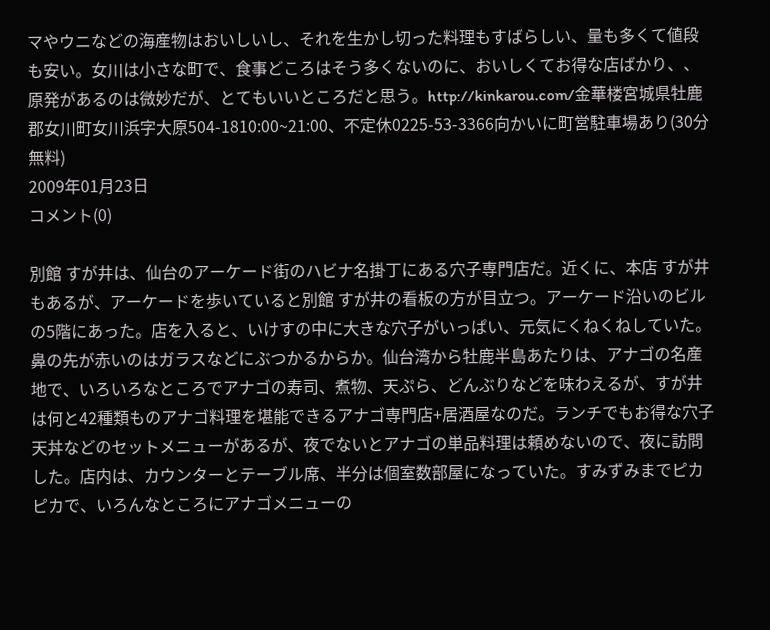マやウニなどの海産物はおいしいし、それを生かし切った料理もすばらしい、量も多くて値段も安い。女川は小さな町で、食事どころはそう多くないのに、おいしくてお得な店ばかり、、原発があるのは微妙だが、とてもいいところだと思う。http://kinkarou.com/金華楼宮城県牡鹿郡女川町女川浜字大原504-1810:00~21:00、不定休0225-53-3366向かいに町営駐車場あり(30分無料)
2009年01月23日
コメント(0)

別館 すが井は、仙台のアーケード街のハビナ名掛丁にある穴子専門店だ。近くに、本店 すが井もあるが、アーケードを歩いていると別館 すが井の看板の方が目立つ。アーケード沿いのビルの5階にあった。店を入ると、いけすの中に大きな穴子がいっぱい、元気にくねくねしていた。鼻の先が赤いのはガラスなどにぶつかるからか。仙台湾から牡鹿半島あたりは、アナゴの名産地で、いろいろなところでアナゴの寿司、煮物、天ぷら、どんぶりなどを味わえるが、すが井は何と42種類ものアナゴ料理を堪能できるアナゴ専門店+居酒屋なのだ。ランチでもお得な穴子天丼などのセットメニューがあるが、夜でないとアナゴの単品料理は頼めないので、夜に訪問した。店内は、カウンターとテーブル席、半分は個室数部屋になっていた。すみずみまでピカピカで、いろんなところにアナゴメニューの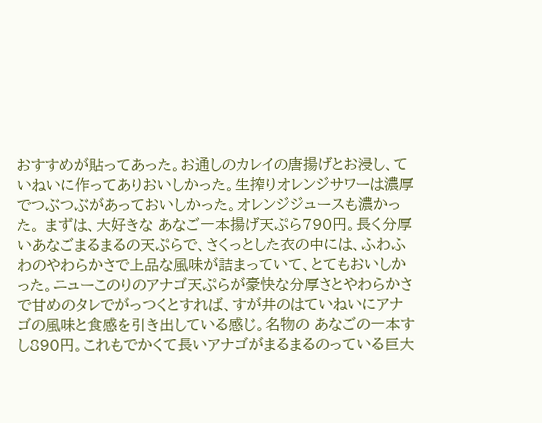おすすめが貼ってあった。お通しのカレイの唐揚げとお浸し、ていねいに作ってありおいしかった。生搾りオレンジサワーは濃厚でつぶつぶがあっておいしかった。オレンジジュースも濃かった。 まずは、大好きな あなご一本揚げ天ぷら790円。長く分厚いあなごまるまるの天ぷらで、さくっとした衣の中には、ふわふわのやわらかさで上品な風味が詰まっていて、とてもおいしかった。ニューこのりのアナゴ天ぷらが豪快な分厚さとやわらかさで甘めのタレでがっつくとすれば、すが井のはていねいにアナゴの風味と食感を引き出している感じ。名物の あなごの一本すし890円。これもでかくて長いアナゴがまるまるのっている巨大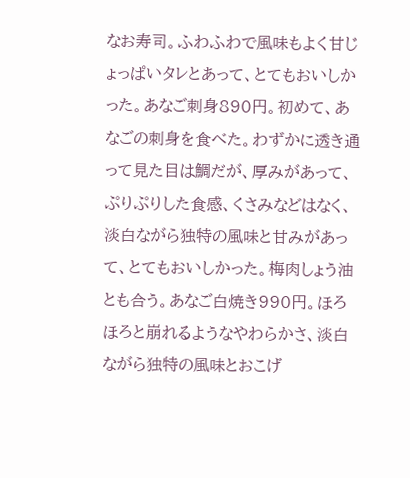なお寿司。ふわふわで風味もよく甘じょっぱいタレとあって、とてもおいしかった。あなご刺身890円。初めて、あなごの刺身を食べた。わずかに透き通って見た目は鯛だが、厚みがあって、ぷりぷりした食感、くさみなどはなく、淡白ながら独特の風味と甘みがあって、とてもおいしかった。梅肉しょう油とも合う。あなご白焼き990円。ほろほろと崩れるようなやわらかさ、淡白ながら独特の風味とおこげ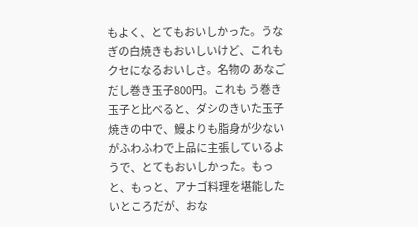もよく、とてもおいしかった。うなぎの白焼きもおいしいけど、これもクセになるおいしさ。名物の あなごだし巻き玉子800円。これも う巻き玉子と比べると、ダシのきいた玉子焼きの中で、鰻よりも脂身が少ないがふわふわで上品に主張しているようで、とてもおいしかった。もっと、もっと、アナゴ料理を堪能したいところだが、おな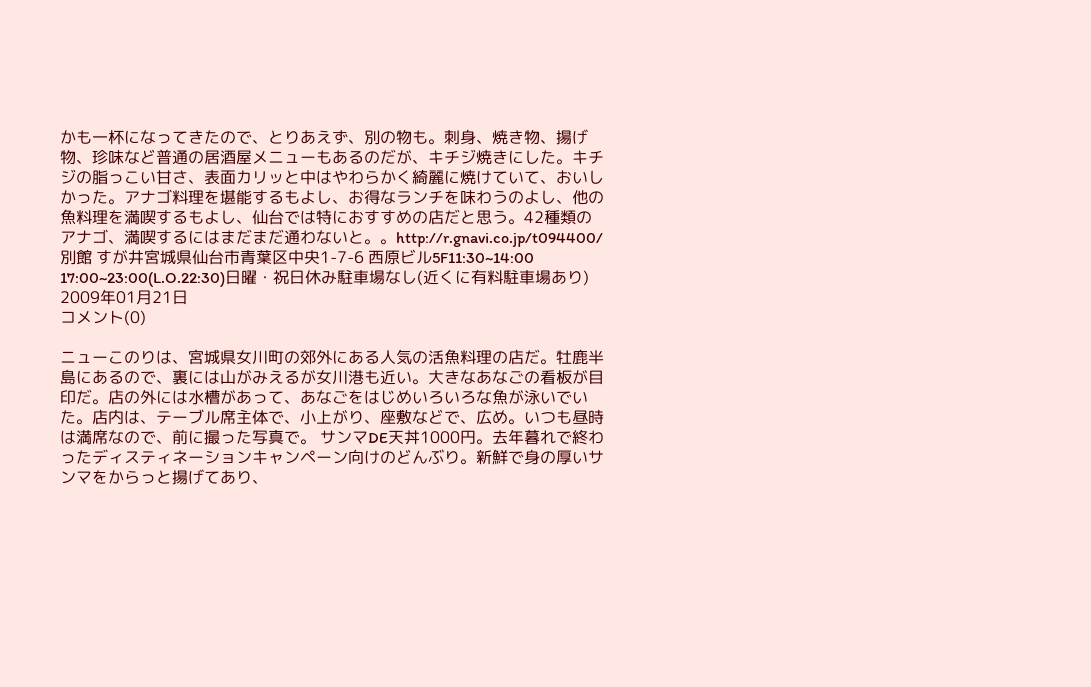かも一杯になってきたので、とりあえず、別の物も。刺身、焼き物、揚げ物、珍味など普通の居酒屋メニューもあるのだが、キチジ焼きにした。キチジの脂っこい甘さ、表面カリッと中はやわらかく綺麗に焼けていて、おいしかった。アナゴ料理を堪能するもよし、お得なランチを味わうのよし、他の魚料理を満喫するもよし、仙台では特におすすめの店だと思う。42種類のアナゴ、満喫するにはまだまだ通わないと。。http://r.gnavi.co.jp/t094400/別館 すが井宮城県仙台市青葉区中央1-7-6 西原ビル5F11:30~14:00 17:00~23:00(L.O.22:30)日曜・祝日休み駐車場なし(近くに有料駐車場あり)
2009年01月21日
コメント(0)

ニューこのりは、宮城県女川町の郊外にある人気の活魚料理の店だ。牡鹿半島にあるので、裏には山がみえるが女川港も近い。大きなあなごの看板が目印だ。店の外には水槽があって、あなごをはじめいろいろな魚が泳いでいた。店内は、テーブル席主体で、小上がり、座敷などで、広め。いつも昼時は満席なので、前に撮った写真で。 サンマDE天丼1000円。去年暮れで終わったディスティネーションキャンペーン向けのどんぶり。新鮮で身の厚いサンマをからっと揚げてあり、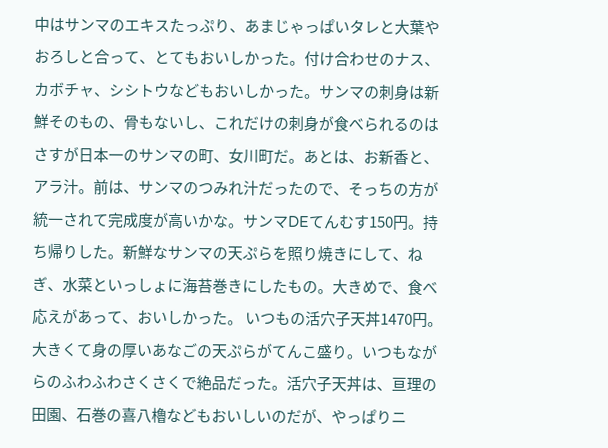中はサンマのエキスたっぷり、あまじゃっぱいタレと大葉やおろしと合って、とてもおいしかった。付け合わせのナス、カボチャ、シシトウなどもおいしかった。サンマの刺身は新鮮そのもの、骨もないし、これだけの刺身が食べられるのはさすが日本一のサンマの町、女川町だ。あとは、お新香と、アラ汁。前は、サンマのつみれ汁だったので、そっちの方が統一されて完成度が高いかな。サンマDEてんむす150円。持ち帰りした。新鮮なサンマの天ぷらを照り焼きにして、ねぎ、水菜といっしょに海苔巻きにしたもの。大きめで、食べ応えがあって、おいしかった。 いつもの活穴子天丼1470円。大きくて身の厚いあなごの天ぷらがてんこ盛り。いつもながらのふわふわさくさくで絶品だった。活穴子天丼は、亘理の田園、石巻の喜八櫓などもおいしいのだが、やっぱりニ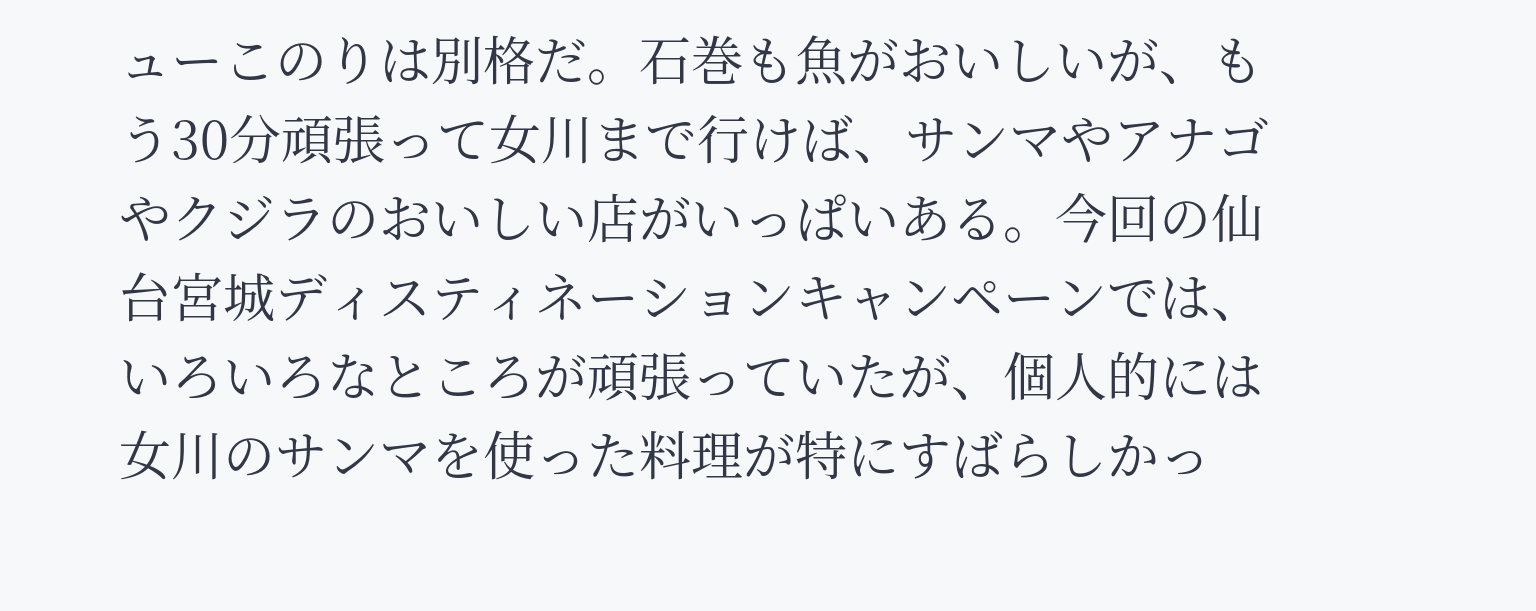ューこのりは別格だ。石巻も魚がおいしいが、もう30分頑張って女川まで行けば、サンマやアナゴやクジラのおいしい店がいっぱいある。今回の仙台宮城ディスティネーションキャンペーンでは、いろいろなところが頑張っていたが、個人的には女川のサンマを使った料理が特にすばらしかっ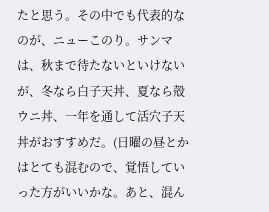たと思う。その中でも代表的なのが、ニューこのり。サンマは、秋まで待たないといけないが、冬なら白子天丼、夏なら殻ウニ丼、一年を通して活穴子天丼がおすすめだ。(日曜の昼とかはとても混むので、覚悟していった方がいいかな。あと、混ん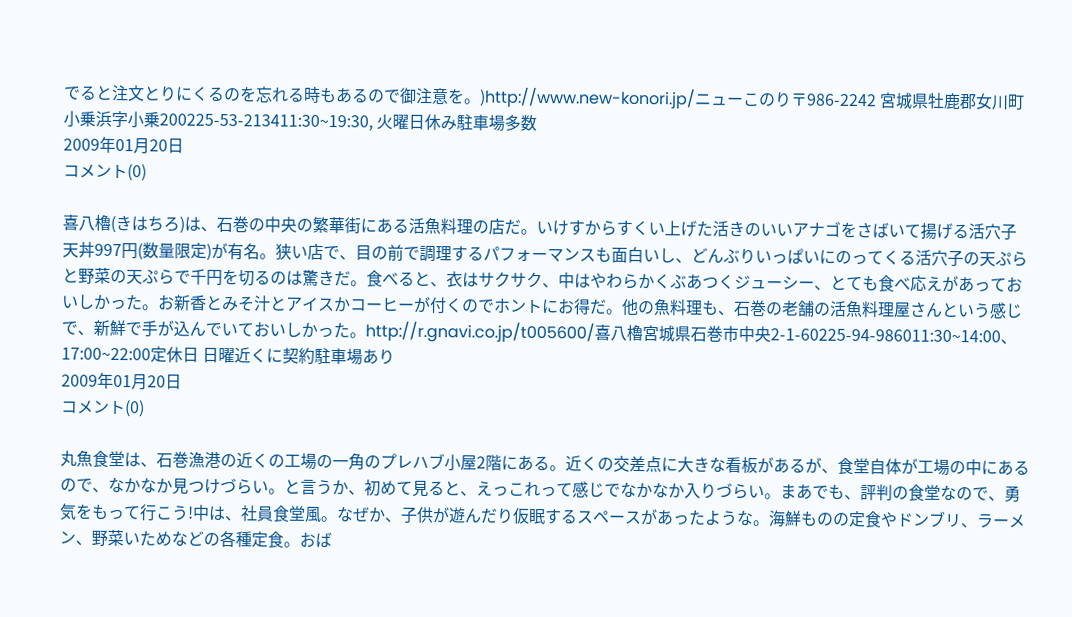でると注文とりにくるのを忘れる時もあるので御注意を。)http://www.new-konori.jp/ニューこのり〒986-2242 宮城県牡鹿郡女川町小乗浜字小乗200225-53-213411:30~19:30, 火曜日休み駐車場多数
2009年01月20日
コメント(0)

喜八櫓(きはちろ)は、石巻の中央の繁華街にある活魚料理の店だ。いけすからすくい上げた活きのいいアナゴをさばいて揚げる活穴子天丼997円(数量限定)が有名。狭い店で、目の前で調理するパフォーマンスも面白いし、どんぶりいっぱいにのってくる活穴子の天ぷらと野菜の天ぷらで千円を切るのは驚きだ。食べると、衣はサクサク、中はやわらかくぶあつくジューシー、とても食べ応えがあっておいしかった。お新香とみそ汁とアイスかコーヒーが付くのでホントにお得だ。他の魚料理も、石巻の老舗の活魚料理屋さんという感じで、新鮮で手が込んでいておいしかった。http://r.gnavi.co.jp/t005600/喜八櫓宮城県石巻市中央2-1-60225-94-986011:30~14:00、17:00~22:00定休日 日曜近くに契約駐車場あり
2009年01月20日
コメント(0)

丸魚食堂は、石巻漁港の近くの工場の一角のプレハブ小屋2階にある。近くの交差点に大きな看板があるが、食堂自体が工場の中にあるので、なかなか見つけづらい。と言うか、初めて見ると、えっこれって感じでなかなか入りづらい。まあでも、評判の食堂なので、勇気をもって行こう!中は、社員食堂風。なぜか、子供が遊んだり仮眠するスペースがあったような。海鮮ものの定食やドンブリ、ラーメン、野菜いためなどの各種定食。おば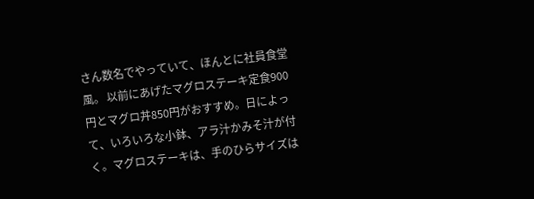さん数名でやっていて、ほんとに社員食堂風。 以前にあげたマグロステーキ定食900円とマグロ丼850円がおすすめ。日によって、いろいろな小鉢、アラ汁かみそ汁が付く。マグロステーキは、手のひらサイズは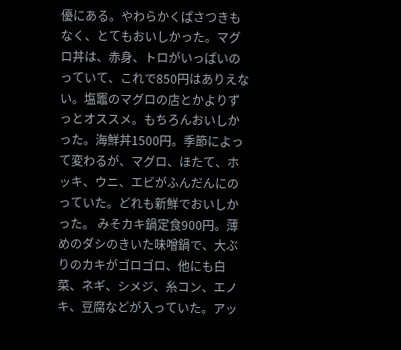優にある。やわらかくぱさつきもなく、とてもおいしかった。マグロ丼は、赤身、トロがいっぱいのっていて、これで850円はありえない。塩竈のマグロの店とかよりずっとオススメ。もちろんおいしかった。海鮮丼1500円。季節によって変わるが、マグロ、ほたて、ホッキ、ウニ、エビがふんだんにのっていた。どれも新鮮でおいしかった。 みそカキ鍋定食900円。薄めのダシのきいた味噌鍋で、大ぶりのカキがゴロゴロ、他にも白菜、ネギ、シメジ、糸コン、エノキ、豆腐などが入っていた。アッ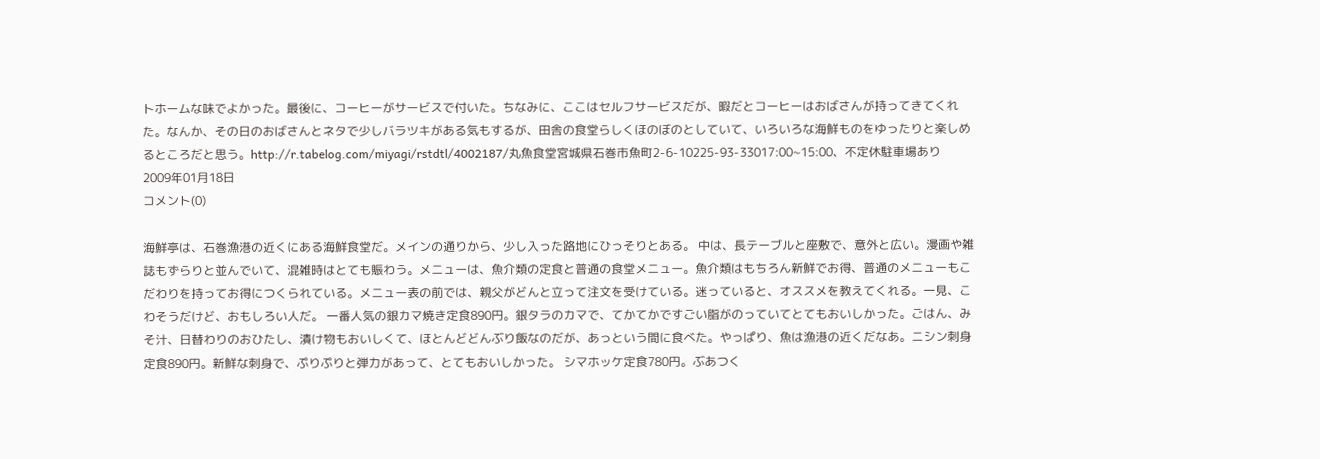トホームな味でよかった。最後に、コーヒーがサービスで付いた。ちなみに、ここはセルフサービスだが、暇だとコーヒーはおばさんが持ってきてくれた。なんか、その日のおばさんとネタで少しバラツキがある気もするが、田舎の食堂らしくほのぼのとしていて、いろいろな海鮮ものをゆったりと楽しめるところだと思う。http://r.tabelog.com/miyagi/rstdtl/4002187/丸魚食堂宮城県石巻市魚町2-6-10225-93-33017:00~15:00、不定休駐車場あり
2009年01月18日
コメント(0)

海鮮亭は、石巻漁港の近くにある海鮮食堂だ。メインの通りから、少し入った路地にひっそりとある。 中は、長テーブルと座敷で、意外と広い。漫画や雑誌もずらりと並んでいて、混雑時はとても賑わう。メニューは、魚介類の定食と普通の食堂メニュー。魚介類はもちろん新鮮でお得、普通のメニューもこだわりを持ってお得につくられている。メニュー表の前では、親父がどんと立って注文を受けている。迷っていると、オススメを教えてくれる。一見、こわそうだけど、おもしろい人だ。 一番人気の銀カマ焼き定食890円。銀タラのカマで、てかてかですごい脂がのっていてとてもおいしかった。ごはん、みそ汁、日替わりのおひたし、漬け物もおいしくて、ほとんどどんぶり飯なのだが、あっという間に食べた。やっぱり、魚は漁港の近くだなあ。ニシン刺身定食890円。新鮮な刺身で、ぷりぷりと弾力があって、とてもおいしかった。 シマホッケ定食780円。ぶあつく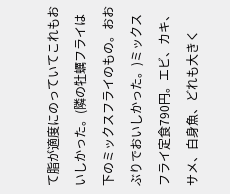て脂が適度にのっていてこれもおいしかった。(隣の牡蠣フライは下のミックスフライのもの。おおぶりでおいしかった。)ミックスフライ定食790円。エビ、カキ、サメ、白身魚、どれも大きく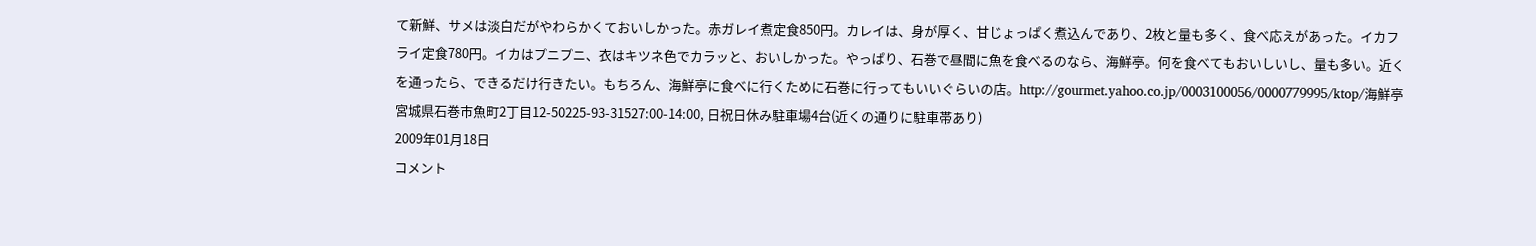て新鮮、サメは淡白だがやわらかくておいしかった。赤ガレイ煮定食850円。カレイは、身が厚く、甘じょっぱく煮込んであり、2枚と量も多く、食べ応えがあった。イカフライ定食780円。イカはプニプニ、衣はキツネ色でカラッと、おいしかった。やっぱり、石巻で昼間に魚を食べるのなら、海鮮亭。何を食べてもおいしいし、量も多い。近くを通ったら、できるだけ行きたい。もちろん、海鮮亭に食べに行くために石巻に行ってもいいぐらいの店。http://gourmet.yahoo.co.jp/0003100056/0000779995/ktop/海鮮亭宮城県石巻市魚町2丁目12-50225-93-31527:00-14:00, 日祝日休み駐車場4台(近くの通りに駐車帯あり)
2009年01月18日
コメント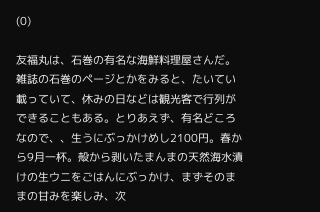(0)

友福丸は、石巻の有名な海鮮料理屋さんだ。雑誌の石巻のページとかをみると、たいてい載っていて、休みの日などは観光客で行列ができることもある。とりあえず、有名どころなので、、生うにぶっかけめし2100円。春から9月一杯。殻から剥いたまんまの天然海水漬けの生ウニをごはんにぶっかけ、まずそのままの甘みを楽しみ、次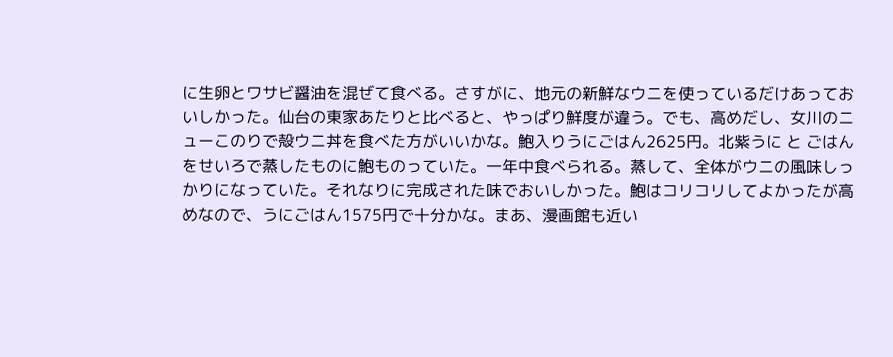に生卵とワサビ醤油を混ぜて食べる。さすがに、地元の新鮮なウニを使っているだけあっておいしかった。仙台の東家あたりと比べると、やっぱり鮮度が違う。でも、高めだし、女川のニューこのりで殻ウニ丼を食べた方がいいかな。鮑入りうにごはん2625円。北紫うに と ごはんをせいろで蒸したものに鮑ものっていた。一年中食べられる。蒸して、全体がウニの風味しっかりになっていた。それなりに完成された味でおいしかった。鮑はコリコリしてよかったが高めなので、うにごはん1575円で十分かな。まあ、漫画館も近い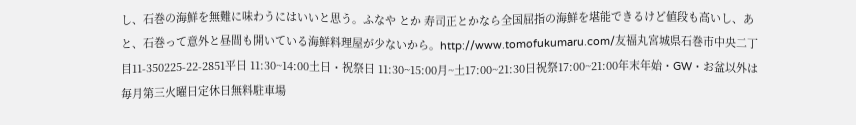し、石巻の海鮮を無難に味わうにはいいと思う。ふなや とか 寿司正とかなら全国屈指の海鮮を堪能できるけど値段も高いし、あと、石巻って意外と昼間も開いている海鮮料理屋が少ないから。http://www.tomofukumaru.com/友福丸宮城県石巻市中央二丁目11-350225-22-2851平日 11:30~14:00土日・祝祭日 11:30~15:00月~土17:00~21:30日祝祭17:00~21:00年末年始・GW・お盆以外は 毎月第三火曜日定休日無料駐車場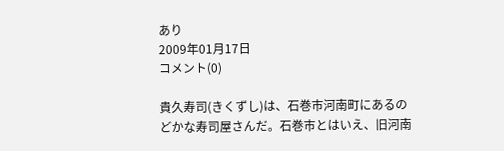あり
2009年01月17日
コメント(0)

貴久寿司(きくずし)は、石巻市河南町にあるのどかな寿司屋さんだ。石巻市とはいえ、旧河南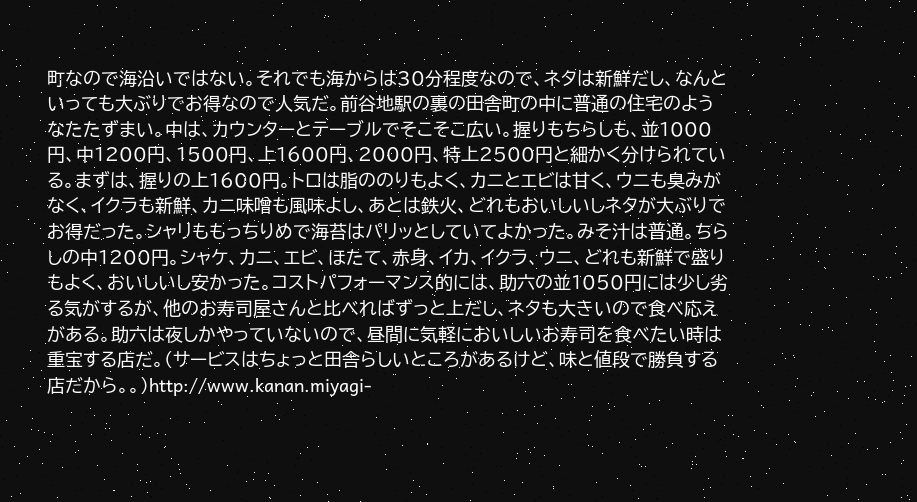町なので海沿いではない。それでも海からは30分程度なので、ネタは新鮮だし、なんといっても大ぶりでお得なので人気だ。前谷地駅の裏の田舎町の中に普通の住宅のようなたたずまい。中は、カウンターとテーブルでそこそこ広い。握りもちらしも、並1000円、中1200円、1500円、上1600円、2000円、特上2500円と細かく分けられている。まずは、握りの上1600円。トロは脂ののりもよく、カニとエビは甘く、ウニも臭みがなく、イクラも新鮮、カニ味噌も風味よし、あとは鉄火、どれもおいしいしネタが大ぶりでお得だった。シャリももっちりめで海苔はパリッとしていてよかった。みそ汁は普通。ちらしの中1200円。シャケ、カニ、エビ、ほたて、赤身、イカ、イクラ、ウニ、どれも新鮮で盛りもよく、おいしいし安かった。コストパフォーマンス的には、助六の並1050円には少し劣る気がするが、他のお寿司屋さんと比べればずっと上だし、ネタも大きいので食べ応えがある。助六は夜しかやっていないので、昼間に気軽においしいお寿司を食べたい時は重宝する店だ。(サービスはちょっと田舎らしいところがあるけど、味と値段で勝負する店だから。。)http://www.kanan.miyagi-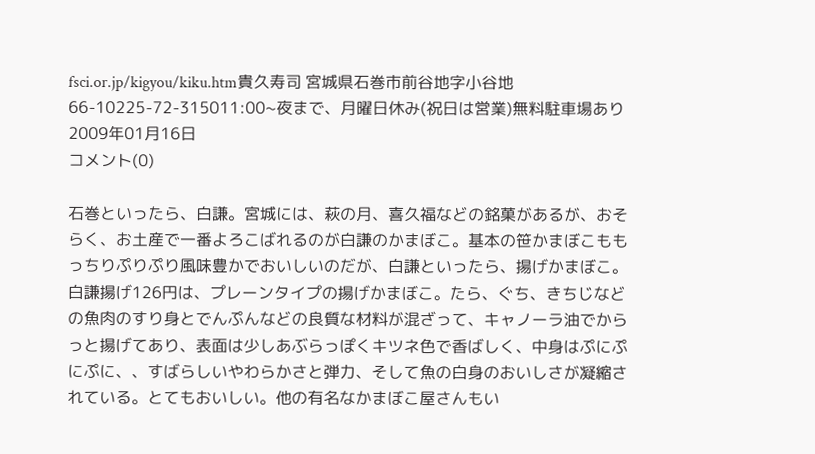fsci.or.jp/kigyou/kiku.htm貴久寿司 宮城県石巻市前谷地字小谷地66-10225-72-315011:00~夜まで、月曜日休み(祝日は営業)無料駐車場あり
2009年01月16日
コメント(0)

石巻といったら、白謙。宮城には、萩の月、喜久福などの銘菓があるが、おそらく、お土産で一番よろこばれるのが白謙のかまぼこ。基本の笹かまぼこももっちりぷりぷり風味豊かでおいしいのだが、白謙といったら、揚げかまぼこ。白謙揚げ126円は、プレーンタイプの揚げかまぼこ。たら、ぐち、きちじなどの魚肉のすり身とでんぷんなどの良質な材料が混ざって、キャノーラ油でからっと揚げてあり、表面は少しあぶらっぽくキツネ色で香ばしく、中身はぷにぷにぷに、、すばらしいやわらかさと弾力、そして魚の白身のおいしさが凝縮されている。とてもおいしい。他の有名なかまぼこ屋さんもい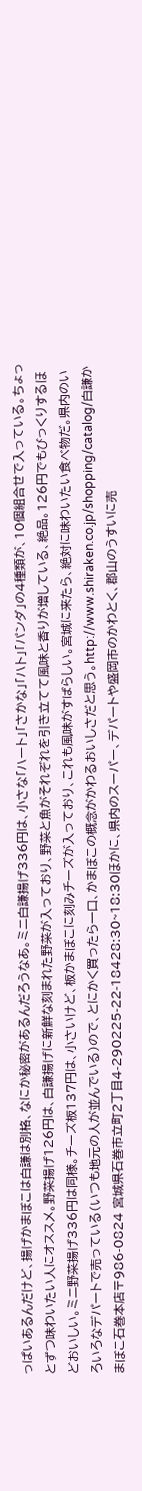っぱいあるんだけど、揚げかまぼこは白謙は別格、なにか秘密があるんだろうなあ。ミニ白謙揚げ336円は、小さな「ハート」「さかな」「ハト」「パンダ」の4種類が、10個組合せで入っている。ちょっとずつ味わいたい人にオススメ。野菜揚げ126円は、白謙揚げに新鮮な刻まれた野菜が入っており、野菜と魚がそれぞれを引き立てて風味と香りが増している、絶品。126円でもびっくりするほどおいしい。ミニ野菜揚げ336円は同様。チーズ板137円は、小さいけど、板かまぼこに刻みチーズが入っており、これも風味がすばらしい。宮城に来たら、絶対に味わいたい食べ物だ。県内のいろいろなデパートで売っている(いつも地元の人が並んでいる)ので、とにかく買ったら一口、かまぼこの概念がかわるおいしさだと思う。http://www.shiraken.co.jp/shopping/catalog/白謙かまぼこ石巻本店〒986-0824 宮城県石巻市立町2丁目4-290225-22-18428:30~18:30ほかに、県内のスーパー、デパートや盛岡市のかわとく、郡山のうすいに売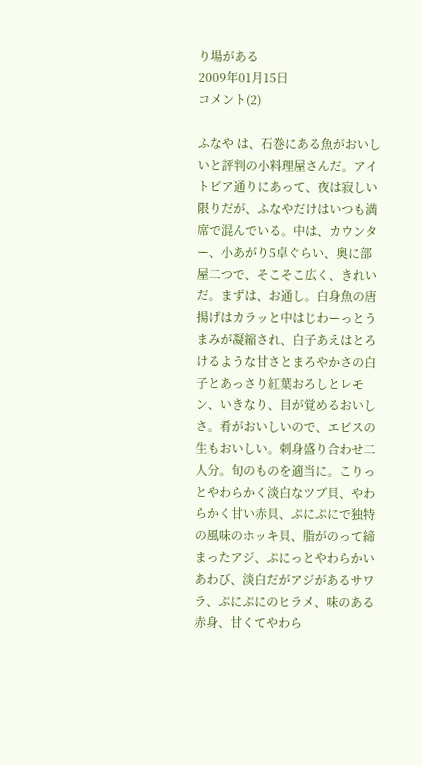り場がある
2009年01月15日
コメント(2)

ふなや は、石巻にある魚がおいしいと評判の小料理屋さんだ。アイトピア通りにあって、夜は寂しい限りだが、ふなやだけはいつも満席で混んでいる。中は、カウンター、小あがり5卓ぐらい、奥に部屋二つで、そこそこ広く、きれいだ。まずは、お通し。白身魚の唐揚げはカラッと中はじわーっとうまみが凝縮され、白子あえはとろけるような甘さとまろやかさの白子とあっさり紅葉おろしとレモン、いきなり、目が覚めるおいしさ。肴がおいしいので、エビスの生もおいしい。刺身盛り合わせ二人分。旬のものを適当に。こりっとやわらかく淡白なツブ貝、やわらかく甘い赤貝、ぷにぷにで独特の風味のホッキ貝、脂がのって締まったアジ、ぷにっとやわらかいあわび、淡白だがアジがあるサワラ、ぷにぷにのヒラメ、味のある赤身、甘くてやわら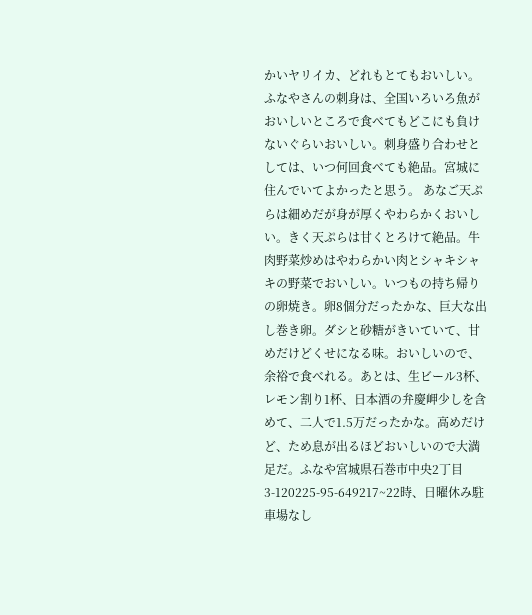かいヤリイカ、どれもとてもおいしい。ふなやさんの刺身は、全国いろいろ魚がおいしいところで食べてもどこにも負けないぐらいおいしい。刺身盛り合わせとしては、いつ何回食べても絶品。宮城に住んでいてよかったと思う。 あなご天ぷらは細めだが身が厚くやわらかくおいしい。きく天ぷらは甘くとろけて絶品。牛肉野菜炒めはやわらかい肉とシャキシャキの野菜でおいしい。いつもの持ち帰りの卵焼き。卵8個分だったかな、巨大な出し巻き卵。ダシと砂糖がきいていて、甘めだけどくせになる味。おいしいので、余裕で食べれる。あとは、生ビール3杯、レモン割り1杯、日本酒の弁慶岬少しを含めて、二人で1.5万だったかな。高めだけど、ため息が出るほどおいしいので大満足だ。ふなや宮城県石巻市中央2丁目3-120225-95-649217~22時、日曜休み駐車場なし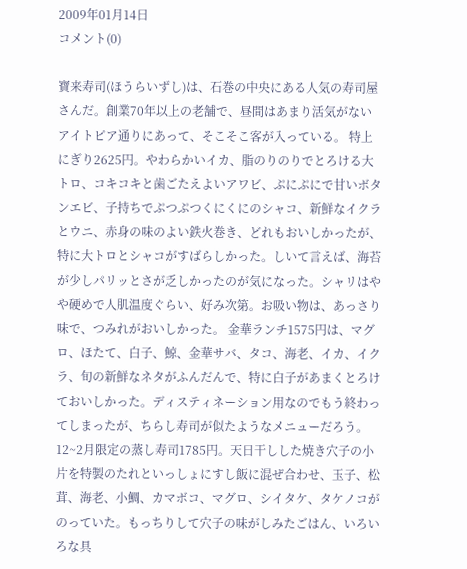2009年01月14日
コメント(0)

寶来寿司(ほうらいずし)は、石巻の中央にある人気の寿司屋さんだ。創業70年以上の老舗で、昼間はあまり活気がないアイトピア通りにあって、そこそこ客が入っている。 特上にぎり2625円。やわらかいイカ、脂のりのりでとろける大トロ、コキコキと歯ごたえよいアワビ、ぷにぷにで甘いボタンエビ、子持ちでぷつぷつくにくにのシャコ、新鮮なイクラとウニ、赤身の味のよい鉄火巻き、どれもおいしかったが、特に大トロとシャコがすばらしかった。しいて言えば、海苔が少しパリッとさが乏しかったのが気になった。シャリはやや硬めで人肌温度ぐらい、好み次第。お吸い物は、あっさり味で、つみれがおいしかった。 金華ランチ1575円は、マグロ、ほたて、白子、鯨、金華サバ、タコ、海老、イカ、イクラ、旬の新鮮なネタがふんだんで、特に白子があまくとろけておいしかった。ディスティネーション用なのでもう終わってしまったが、ちらし寿司が似たようなメニューだろう。 12~2月限定の蒸し寿司1785円。天日干しした焼き穴子の小片を特製のたれといっしょにすし飯に混ぜ合わせ、玉子、松茸、海老、小鯛、カマボコ、マグロ、シイタケ、タケノコがのっていた。もっちりして穴子の味がしみたごはん、いろいろな具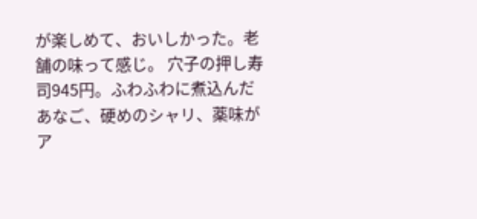が楽しめて、おいしかった。老舗の味って感じ。 穴子の押し寿司945円。ふわふわに煮込んだあなご、硬めのシャリ、薬味がア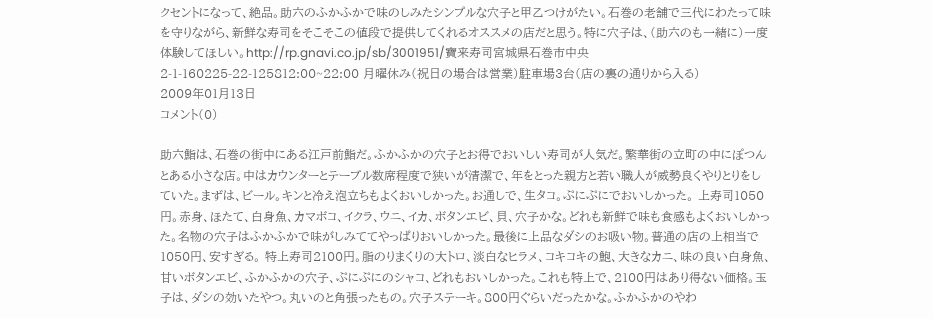クセントになって、絶品。助六のふかふかで味のしみたシンプルな穴子と甲乙つけがたい。石巻の老舗で三代にわたって味を守りながら、新鮮な寿司をそこそこの値段で提供してくれるオススメの店だと思う。特に穴子は、(助六のも一緒に)一度体験してほしい。http://rp.gnavi.co.jp/sb/3001951/寶来寿司宮城県石巻市中央2-1-160225-22-125812:00~22:00 月曜休み(祝日の場合は営業)駐車場3台(店の裏の通りから入る)
2009年01月13日
コメント(0)

助六鮨は、石巻の街中にある江戸前鮨だ。ふかふかの穴子とお得でおいしい寿司が人気だ。繁華街の立町の中にぽつんとある小さな店。中はカウンターとテーブル数席程度で狭いが清潔で、年をとった親方と若い職人が威勢良くやりとりをしていた。まずは、ビール。キンと冷え泡立ちもよくおいしかった。お通しで、生タコ。ぷにぷにでおいしかった。 上寿司1050円。赤身、ほたて、白身魚、カマボコ、イクラ、ウニ、イカ、ボタンエビ、貝、穴子かな。どれも新鮮で味も食感もよくおいしかった。名物の穴子はふかふかで味がしみててやっぱりおいしかった。最後に上品なダシのお吸い物。普通の店の上相当で1050円、安すぎる。 特上寿司2100円。脂のりまくりの大トロ、淡白なヒラメ、コキコキの鮑、大きなカニ、味の良い白身魚、甘いボタンエビ、ふかふかの穴子、ぷにぷにのシャコ、どれもおいしかった。これも特上で、2100円はあり得ない価格。玉子は、ダシの効いたやつ。丸いのと角張ったもの。穴子ステーキ。800円ぐらいだったかな。ふかふかのやわ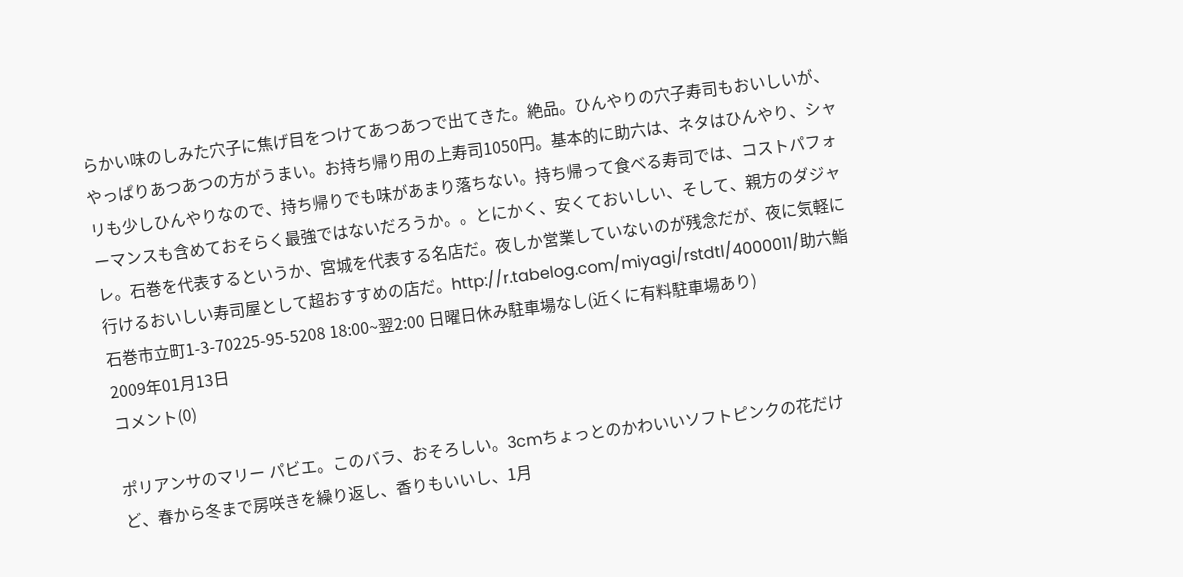らかい味のしみた穴子に焦げ目をつけてあつあつで出てきた。絶品。ひんやりの穴子寿司もおいしいが、やっぱりあつあつの方がうまい。お持ち帰り用の上寿司1050円。基本的に助六は、ネタはひんやり、シャリも少しひんやりなので、持ち帰りでも味があまり落ちない。持ち帰って食べる寿司では、コストパフォーマンスも含めておそらく最強ではないだろうか。。とにかく、安くておいしい、そして、親方のダジャレ。石巻を代表するというか、宮城を代表する名店だ。夜しか営業していないのが残念だが、夜に気軽に行けるおいしい寿司屋として超おすすめの店だ。http://r.tabelog.com/miyagi/rstdtl/4000011/助六鮨石巻市立町1-3-70225-95-5208 18:00~翌2:00 日曜日休み駐車場なし(近くに有料駐車場あり)
2009年01月13日
コメント(0)

ポリアンサのマリー パビエ。このバラ、おそろしい。3cmちょっとのかわいいソフトピンクの花だけど、春から冬まで房咲きを繰り返し、香りもいいし、1月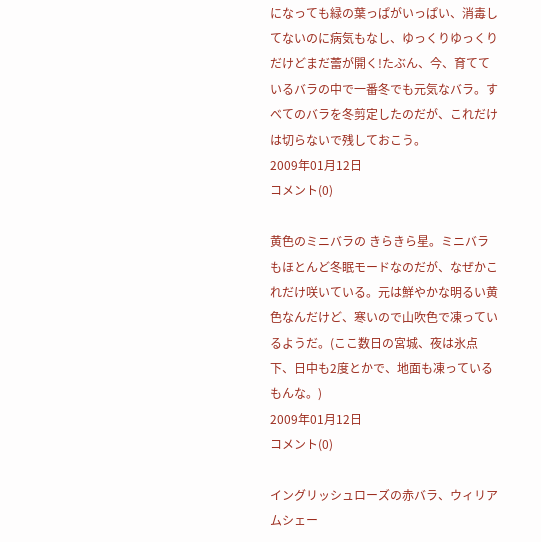になっても緑の葉っぱがいっぱい、消毒してないのに病気もなし、ゆっくりゆっくりだけどまだ蕾が開く!たぶん、今、育てているバラの中で一番冬でも元気なバラ。すべてのバラを冬剪定したのだが、これだけは切らないで残しておこう。
2009年01月12日
コメント(0)

黄色のミニバラの きらきら星。ミニバラもほとんど冬眠モードなのだが、なぜかこれだけ咲いている。元は鮮やかな明るい黄色なんだけど、寒いので山吹色で凍っているようだ。(ここ数日の宮城、夜は氷点下、日中も2度とかで、地面も凍っているもんな。)
2009年01月12日
コメント(0)

イングリッシュローズの赤バラ、ウィリアムシェー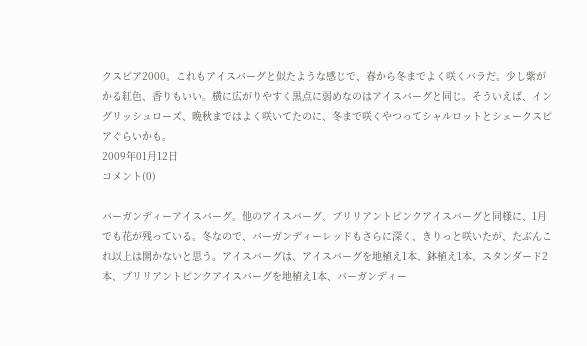クスピア2000。これもアイスバーグと似たような感じで、春から冬までよく咲くバラだ。少し紫がかる紅色、香りもいい。横に広がりやすく黒点に弱めなのはアイスバーグと同じ。そういえば、イングリッシュローズ、晩秋まではよく咲いてたのに、冬まで咲くやつってシャルロットとシェークスピアぐらいかも。
2009年01月12日
コメント(0)

バーガンディーアイスバーグ。他のアイスバーグ、ブリリアントピンクアイスバーグと同様に、1月でも花が残っている。冬なので、バーガンディーレッドもさらに深く、きりっと咲いたが、たぶんこれ以上は開かないと思う。アイスバーグは、アイスバーグを地植え1本、鉢植え1本、スタンダード2本、ブリリアントピンクアイスバーグを地植え1本、バーガンディー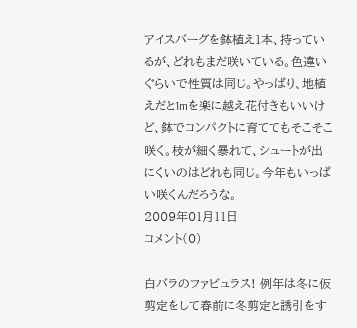アイスバーグを鉢植え1本、持っているが、どれもまだ咲いている。色違いぐらいで性質は同じ。やっぱり、地植えだと1mを楽に越え花付きもいいけど、鉢でコンパクトに育ててもそこそこ咲く。枝が細く暴れて、シュートが出にくいのはどれも同じ。今年もいっぱい咲くんだろうな。
2009年01月11日
コメント(0)

白バラのファビュラス! 例年は冬に仮剪定をして春前に冬剪定と誘引をす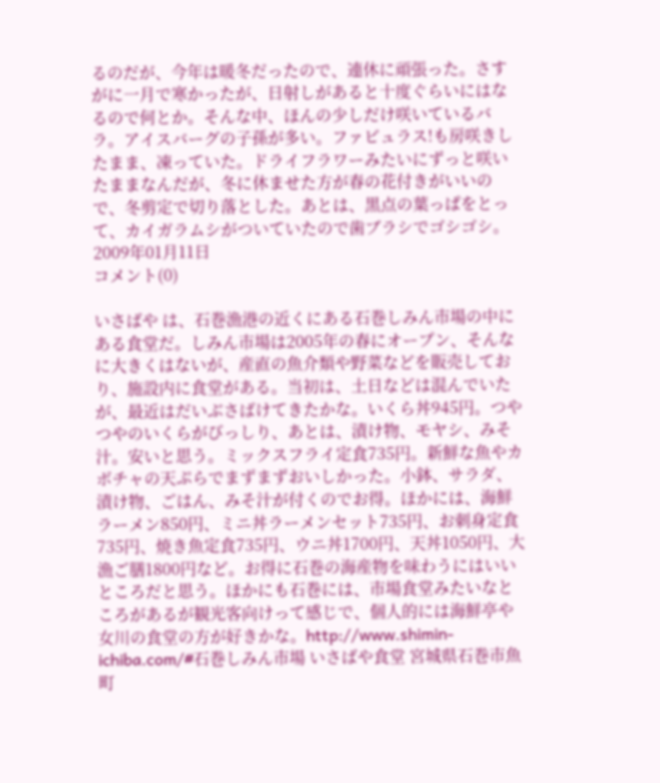るのだが、今年は暖冬だったので、連休に頑張った。さすがに一月で寒かったが、日射しがあると十度ぐらいにはなるので何とか。そんな中、ほんの少しだけ咲いているバラ。アイスバーグの子孫が多い。ファビュラス!も房咲きしたまま、凍っていた。ドライフラワーみたいにずっと咲いたままなんだが、冬に休ませた方が春の花付きがいいので、冬剪定で切り落とした。あとは、黒点の葉っぱをとって、カイガラムシがついていたので歯ブラシでゴシゴシ。
2009年01月11日
コメント(0)

いさばや は、石巻漁港の近くにある石巻しみん市場の中にある食堂だ。しみん市場は2005年の春にオープン、そんなに大きくはないが、産直の魚介類や野菜などを販売しており、施設内に食堂がある。当初は、土日などは混んでいたが、最近はだいぶさばけてきたかな。いくら丼945円。つやつやのいくらがびっしり、あとは、漬け物、モヤシ、みそ汁。安いと思う。ミックスフライ定食735円。新鮮な魚やカボチャの天ぷらでまずまずおいしかった。小鉢、サラダ、漬け物、ごはん、みそ汁が付くのでお得。ほかには、海鮮ラーメン850円、ミニ丼ラーメンセット735円、お刺身定食735円、焼き魚定食735円、ウニ丼1700円、天丼1050円、大漁ご膳1800円など。お得に石巻の海産物を味わうにはいいところだと思う。ほかにも石巻には、市場食堂みたいなところがあるが観光客向けって感じで、個人的には海鮮亭や女川の食堂の方が好きかな。http://www.shimin-ichiba.com/#石巻しみん市場 いさばや食堂 宮城県石巻市魚町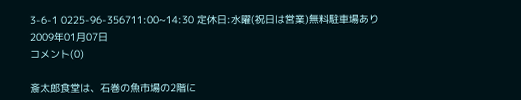3-6-1 0225-96-356711:00~14:30 定休日:水曜(祝日は営業)無料駐車場あり
2009年01月07日
コメント(0)

斎太郎食堂は、石巻の魚市場の2階に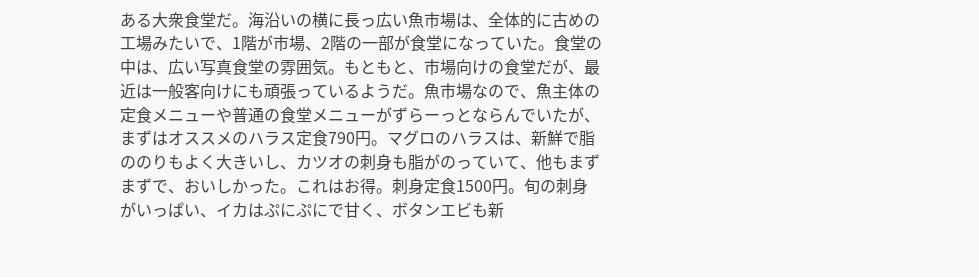ある大衆食堂だ。海沿いの横に長っ広い魚市場は、全体的に古めの工場みたいで、1階が市場、2階の一部が食堂になっていた。食堂の中は、広い写真食堂の雰囲気。もともと、市場向けの食堂だが、最近は一般客向けにも頑張っているようだ。魚市場なので、魚主体の定食メニューや普通の食堂メニューがずらーっとならんでいたが、まずはオススメのハラス定食790円。マグロのハラスは、新鮮で脂ののりもよく大きいし、カツオの刺身も脂がのっていて、他もまずまずで、おいしかった。これはお得。刺身定食1500円。旬の刺身がいっぱい、イカはぷにぷにで甘く、ボタンエビも新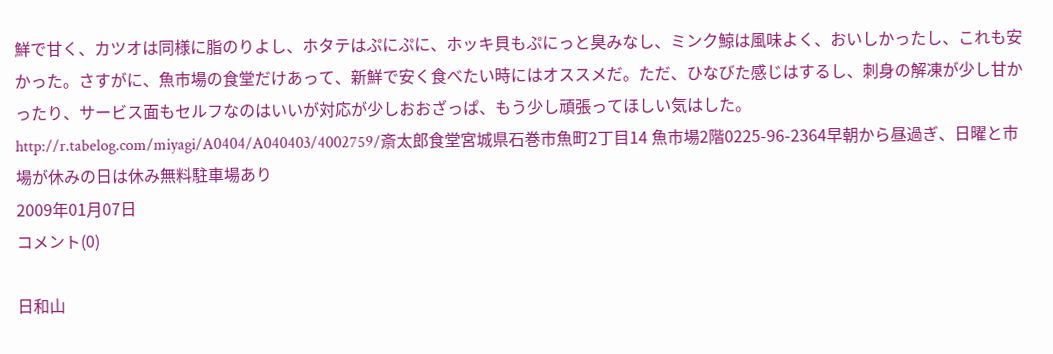鮮で甘く、カツオは同様に脂のりよし、ホタテはぷにぷに、ホッキ貝もぷにっと臭みなし、ミンク鯨は風味よく、おいしかったし、これも安かった。さすがに、魚市場の食堂だけあって、新鮮で安く食べたい時にはオススメだ。ただ、ひなびた感じはするし、刺身の解凍が少し甘かったり、サービス面もセルフなのはいいが対応が少しおおざっぱ、もう少し頑張ってほしい気はした。http://r.tabelog.com/miyagi/A0404/A040403/4002759/斎太郎食堂宮城県石巻市魚町2丁目14 魚市場2階0225-96-2364早朝から昼過ぎ、日曜と市場が休みの日は休み無料駐車場あり
2009年01月07日
コメント(0)

日和山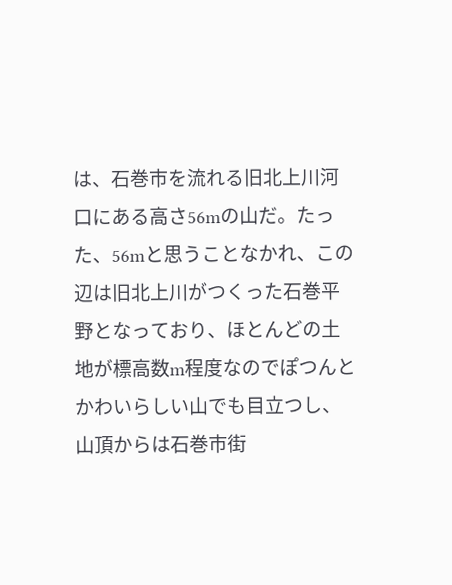は、石巻市を流れる旧北上川河口にある高さ56mの山だ。たった、56mと思うことなかれ、この辺は旧北上川がつくった石巻平野となっており、ほとんどの土地が標高数m程度なのでぽつんとかわいらしい山でも目立つし、山頂からは石巻市街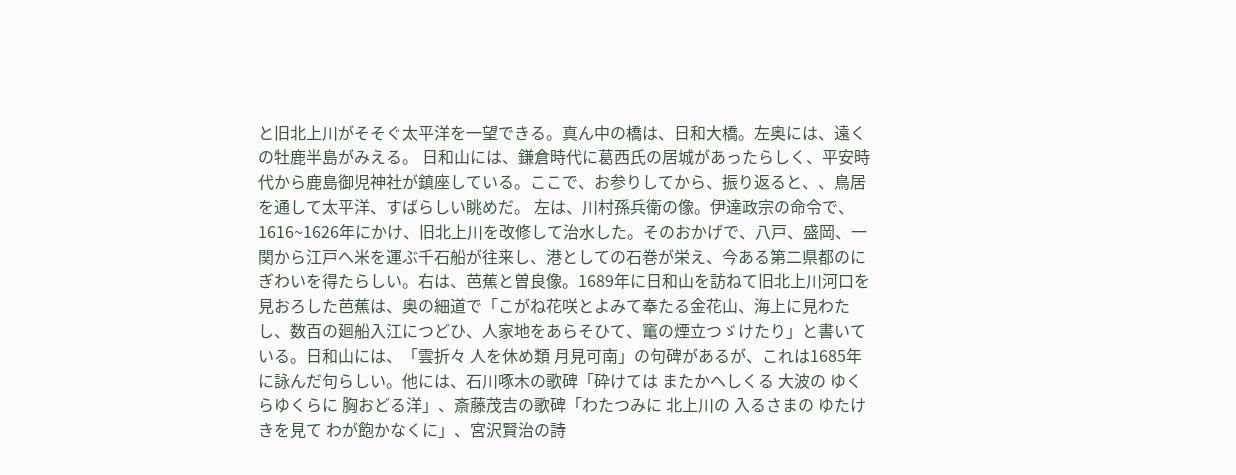と旧北上川がそそぐ太平洋を一望できる。真ん中の橋は、日和大橋。左奥には、遠くの牡鹿半島がみえる。 日和山には、鎌倉時代に葛西氏の居城があったらしく、平安時代から鹿島御児神社が鎮座している。ここで、お参りしてから、振り返ると、、鳥居を通して太平洋、すばらしい眺めだ。 左は、川村孫兵衛の像。伊達政宗の命令で、1616~1626年にかけ、旧北上川を改修して治水した。そのおかげで、八戸、盛岡、一関から江戸へ米を運ぶ千石船が往来し、港としての石巻が栄え、今ある第二県都のにぎわいを得たらしい。右は、芭蕉と曽良像。1689年に日和山を訪ねて旧北上川河口を見おろした芭蕉は、奥の細道で「こがね花咲とよみて奉たる金花山、海上に見わたし、数百の廻船入江につどひ、人家地をあらそひて、竃の煙立つゞけたり」と書いている。日和山には、「雲折々 人を休め類 月見可南」の句碑があるが、これは1685年に詠んだ句らしい。他には、石川啄木の歌碑「砕けては またかへしくる 大波の ゆくらゆくらに 胸おどる洋」、斎藤茂吉の歌碑「わたつみに 北上川の 入るさまの ゆたけきを見て わが飽かなくに」、宮沢賢治の詩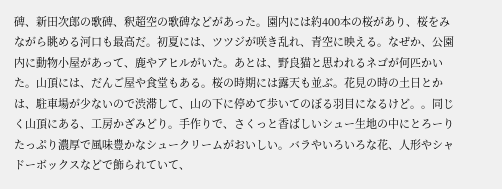碑、新田次郎の歌碑、釈超空の歌碑などがあった。園内には約400本の桜があり、桜をみながら眺める河口も最高だ。初夏には、ツツジが咲き乱れ、青空に映える。なぜか、公園内に動物小屋があって、鹿やアヒルがいた。あとは、野良猫と思われるネゴが何匹かいた。山頂には、だんご屋や食堂もある。桜の時期には露天も並ぶ。花見の時の土日とかは、駐車場が少ないので渋滞して、山の下に停めて歩いてのぼる羽目になるけど。。同じく山頂にある、工房かざみどり。手作りで、さくっと香ばしいシュー生地の中にとろーりたっぷり濃厚で風味豊かなシュークリームがおいしい。バラやいろいろな花、人形やシャドーボックスなどで飾られていて、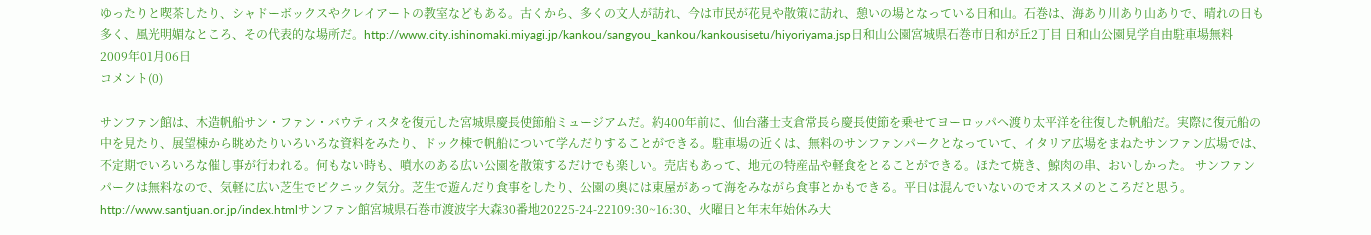ゆったりと喫茶したり、シャドーボックスやクレイアートの教室などもある。古くから、多くの文人が訪れ、今は市民が花見や散策に訪れ、憩いの場となっている日和山。石巻は、海あり川あり山ありで、晴れの日も多く、風光明媚なところ、その代表的な場所だ。http://www.city.ishinomaki.miyagi.jp/kankou/sangyou_kankou/kankousisetu/hiyoriyama.jsp日和山公園宮城県石巻市日和が丘2丁目 日和山公園見学自由駐車場無料
2009年01月06日
コメント(0)

サンファン館は、木造帆船サン・ファン・バウティスタを復元した宮城県慶長使節船ミュージアムだ。約400年前に、仙台藩士支倉常長ら慶長使節を乗せてヨーロッパへ渡り太平洋を往復した帆船だ。実際に復元船の中を見たり、展望棟から眺めたりいろいろな資料をみたり、ドック棟で帆船について学んだりすることができる。駐車場の近くは、無料のサンファンパークとなっていて、イタリア広場をまねたサンファン広場では、不定期でいろいろな催し事が行われる。何もない時も、噴水のある広い公園を散策するだけでも楽しい。売店もあって、地元の特産品や軽食をとることができる。ほたて焼き、鯨肉の串、おいしかった。 サンファンパークは無料なので、気軽に広い芝生でピクニック気分。芝生で遊んだり食事をしたり、公園の奥には東屋があって海をみながら食事とかもできる。平日は混んでいないのでオススメのところだと思う。http://www.santjuan.or.jp/index.htmlサンファン館宮城県石巻市渡波字大森30番地20225-24-22109:30~16:30、火曜日と年末年始休み大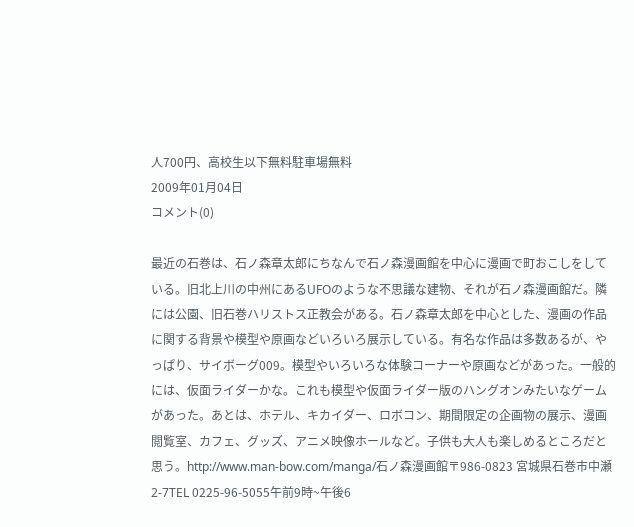人700円、高校生以下無料駐車場無料
2009年01月04日
コメント(0)

最近の石巻は、石ノ森章太郎にちなんで石ノ森漫画館を中心に漫画で町おこしをしている。旧北上川の中州にあるUFOのような不思議な建物、それが石ノ森漫画館だ。隣には公園、旧石巻ハリストス正教会がある。石ノ森章太郎を中心とした、漫画の作品に関する背景や模型や原画などいろいろ展示している。有名な作品は多数あるが、やっぱり、サイボーグ009。模型やいろいろな体験コーナーや原画などがあった。一般的には、仮面ライダーかな。これも模型や仮面ライダー版のハングオンみたいなゲームがあった。あとは、ホテル、キカイダー、ロボコン、期間限定の企画物の展示、漫画閲覧室、カフェ、グッズ、アニメ映像ホールなど。子供も大人も楽しめるところだと思う。http://www.man-bow.com/manga/石ノ森漫画館〒986-0823 宮城県石巻市中瀬2-7TEL 0225-96-5055午前9時~午後6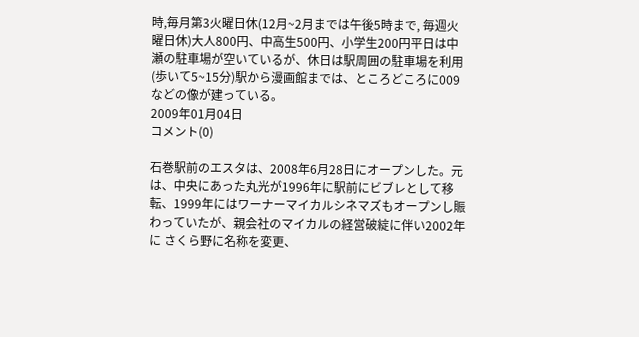時,毎月第3火曜日休(12月~2月までは午後5時まで, 毎週火曜日休)大人800円、中高生500円、小学生200円平日は中瀬の駐車場が空いているが、休日は駅周囲の駐車場を利用(歩いて5~15分)駅から漫画館までは、ところどころに009などの像が建っている。
2009年01月04日
コメント(0)

石巻駅前のエスタは、2008年6月28日にオープンした。元は、中央にあった丸光が1996年に駅前にビブレとして移転、1999年にはワーナーマイカルシネマズもオープンし賑わっていたが、親会社のマイカルの経営破綻に伴い2002年に さくら野に名称を変更、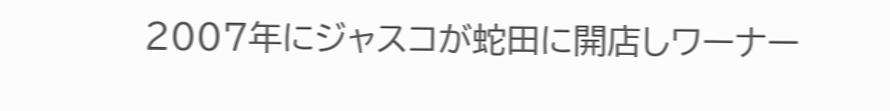2007年にジャスコが蛇田に開店しワーナー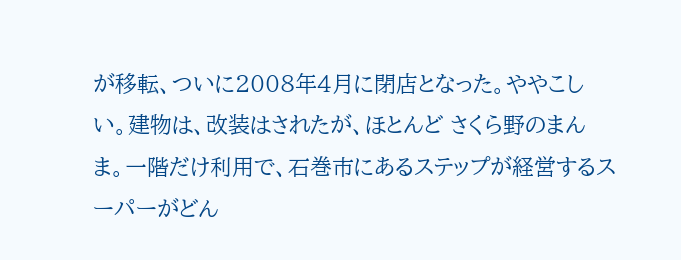が移転、ついに2008年4月に閉店となった。ややこしい。建物は、改装はされたが、ほとんど さくら野のまんま。一階だけ利用で、石巻市にあるステップが経営するスーパーがどん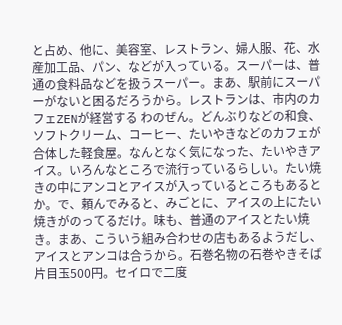と占め、他に、美容室、レストラン、婦人服、花、水産加工品、パン、などが入っている。スーパーは、普通の食料品などを扱うスーパー。まあ、駅前にスーパーがないと困るだろうから。レストランは、市内のカフェZENが経営する わのぜん。どんぶりなどの和食、ソフトクリーム、コーヒー、たいやきなどのカフェが合体した軽食屋。なんとなく気になった、たいやきアイス。いろんなところで流行っているらしい。たい焼きの中にアンコとアイスが入っているところもあるとか。で、頼んでみると、みごとに、アイスの上にたい焼きがのってるだけ。味も、普通のアイスとたい焼き。まあ、こういう組み合わせの店もあるようだし、アイスとアンコは合うから。石巻名物の石巻やきそば片目玉500円。セイロで二度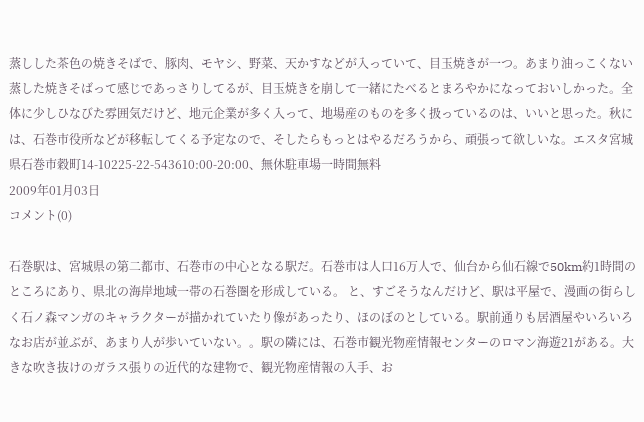蒸しした茶色の焼きそばで、豚肉、モヤシ、野菜、天かすなどが入っていて、目玉焼きが一つ。あまり油っこくない蒸した焼きそばって感じであっさりしてるが、目玉焼きを崩して一緒にたべるとまろやかになっておいしかった。全体に少しひなびた雰囲気だけど、地元企業が多く入って、地場産のものを多く扱っているのは、いいと思った。秋には、石巻市役所などが移転してくる予定なので、そしたらもっとはやるだろうから、頑張って欲しいな。エスタ宮城県石巻市穀町14-10225-22-543610:00-20:00、無休駐車場一時間無料
2009年01月03日
コメント(0)

石巻駅は、宮城県の第二都市、石巻市の中心となる駅だ。石巻市は人口16万人で、仙台から仙石線で50km約1時間のところにあり、県北の海岸地域一帯の石巻圏を形成している。 と、すごそうなんだけど、駅は平屋で、漫画の街らしく石ノ森マンガのキャラクターが描かれていたり像があったり、ほのぼのとしている。駅前通りも居酒屋やいろいろなお店が並ぶが、あまり人が歩いていない。。駅の隣には、石巻市観光物産情報センターのロマン海遊21がある。大きな吹き抜けのガラス張りの近代的な建物で、観光物産情報の入手、お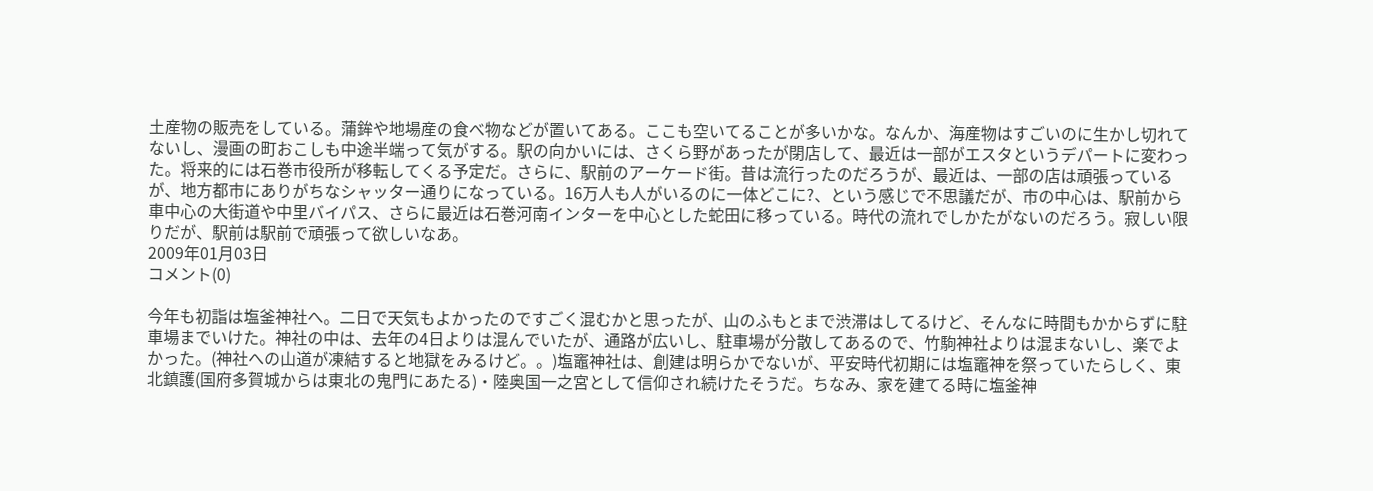土産物の販売をしている。蒲鉾や地場産の食べ物などが置いてある。ここも空いてることが多いかな。なんか、海産物はすごいのに生かし切れてないし、漫画の町おこしも中途半端って気がする。駅の向かいには、さくら野があったが閉店して、最近は一部がエスタというデパートに変わった。将来的には石巻市役所が移転してくる予定だ。さらに、駅前のアーケード街。昔は流行ったのだろうが、最近は、一部の店は頑張っているが、地方都市にありがちなシャッター通りになっている。16万人も人がいるのに一体どこに?、という感じで不思議だが、市の中心は、駅前から車中心の大街道や中里バイパス、さらに最近は石巻河南インターを中心とした蛇田に移っている。時代の流れでしかたがないのだろう。寂しい限りだが、駅前は駅前で頑張って欲しいなあ。
2009年01月03日
コメント(0)

今年も初詣は塩釜神社へ。二日で天気もよかったのですごく混むかと思ったが、山のふもとまで渋滞はしてるけど、そんなに時間もかからずに駐車場までいけた。神社の中は、去年の4日よりは混んでいたが、通路が広いし、駐車場が分散してあるので、竹駒神社よりは混まないし、楽でよかった。(神社への山道が凍結すると地獄をみるけど。。)塩竈神社は、創建は明らかでないが、平安時代初期には塩竈神を祭っていたらしく、東北鎮護(国府多賀城からは東北の鬼門にあたる)・陸奥国一之宮として信仰され続けたそうだ。ちなみ、家を建てる時に塩釜神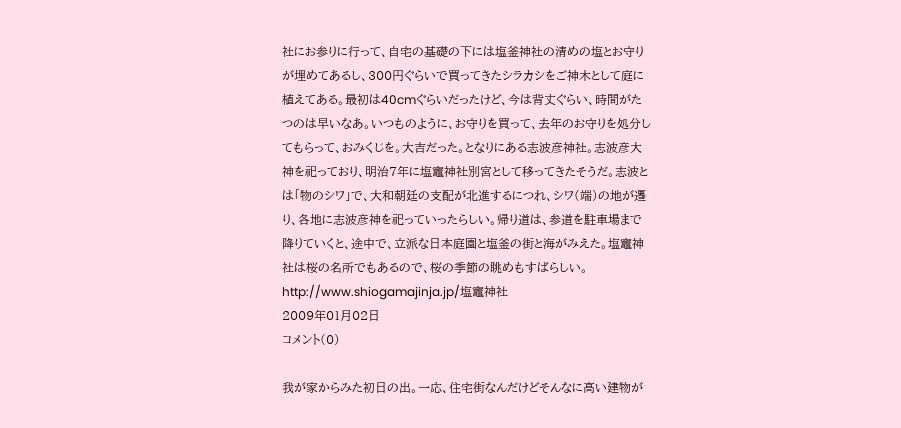社にお参りに行って、自宅の基礎の下には塩釜神社の清めの塩とお守りが埋めてあるし、300円ぐらいで買ってきたシラカシをご神木として庭に植えてある。最初は40cmぐらいだったけど、今は背丈ぐらい、時間がたつのは早いなあ。いつものように、お守りを買って、去年のお守りを処分してもらって、おみくじを。大吉だった。となりにある志波彦神社。志波彦大神を祀っており、明治7年に塩竈神社別宮として移ってきたそうだ。志波とは「物のシワ」で、大和朝廷の支配が北進するにつれ、シワ(端)の地が遷り、各地に志波彦神を祀っていったらしい。帰り道は、参道を駐車場まで降りていくと、途中で、立派な日本庭園と塩釜の街と海がみえた。塩竈神社は桜の名所でもあるので、桜の季節の眺めもすばらしい。http://www.shiogamajinja.jp/塩竈神社
2009年01月02日
コメント(0)

我が家からみた初日の出。一応、住宅街なんだけどそんなに高い建物が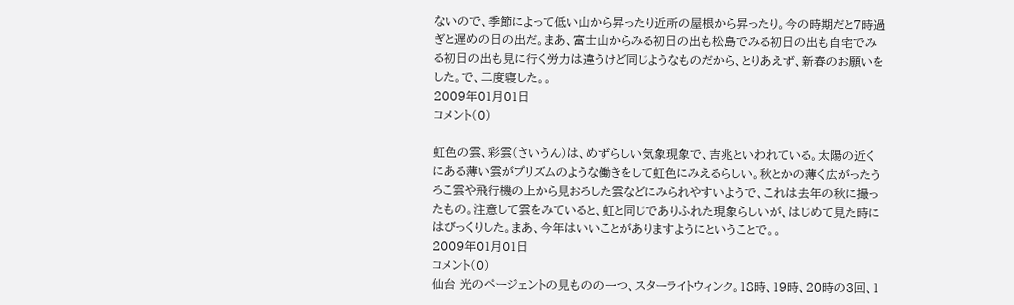ないので、季節によって低い山から昇ったり近所の屋根から昇ったり。今の時期だと7時過ぎと遅めの日の出だ。まあ、富士山からみる初日の出も松島でみる初日の出も自宅でみる初日の出も見に行く労力は違うけど同じようなものだから、とりあえず、新春のお願いをした。で、二度寝した。。
2009年01月01日
コメント(0)

虹色の雲、彩雲(さいうん)は、めずらしい気象現象で、吉兆といわれている。太陽の近くにある薄い雲がプリズムのような働きをして虹色にみえるらしい。秋とかの薄く広がったうろこ雲や飛行機の上から見おろした雲などにみられやすいようで、これは去年の秋に撮ったもの。注意して雲をみていると、虹と同じでありふれた現象らしいが、はじめて見た時にはびっくりした。まあ、今年はいいことがありますようにということで。。
2009年01月01日
コメント(0)
仙台 光のページェントの見ものの一つ、スターライトウィンク。18時、19時、20時の3回、1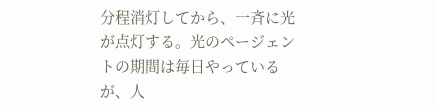分程消灯してから、一斉に光が点灯する。光のページェントの期間は毎日やっているが、人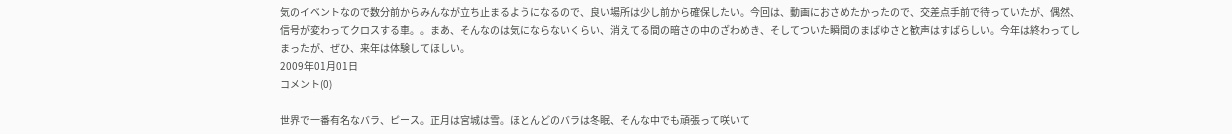気のイベントなので数分前からみんなが立ち止まるようになるので、良い場所は少し前から確保したい。今回は、動画におさめたかったので、交差点手前で待っていたが、偶然、信号が変わってクロスする車。。まあ、そんなのは気にならないくらい、消えてる間の暗さの中のざわめき、そしてついた瞬間のまばゆさと歓声はすばらしい。今年は終わってしまったが、ぜひ、来年は体験してほしい。
2009年01月01日
コメント(0)

世界で一番有名なバラ、ピース。正月は宮城は雪。ほとんどのバラは冬眠、そんな中でも頑張って咲いて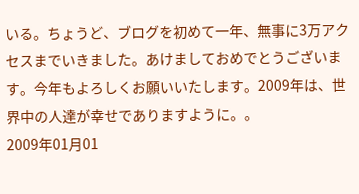いる。ちょうど、ブログを初めて一年、無事に3万アクセスまでいきました。あけましておめでとうございます。今年もよろしくお願いいたします。2009年は、世界中の人達が幸せでありますように。。
2009年01月01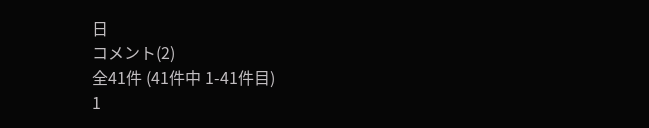日
コメント(2)
全41件 (41件中 1-41件目)
1